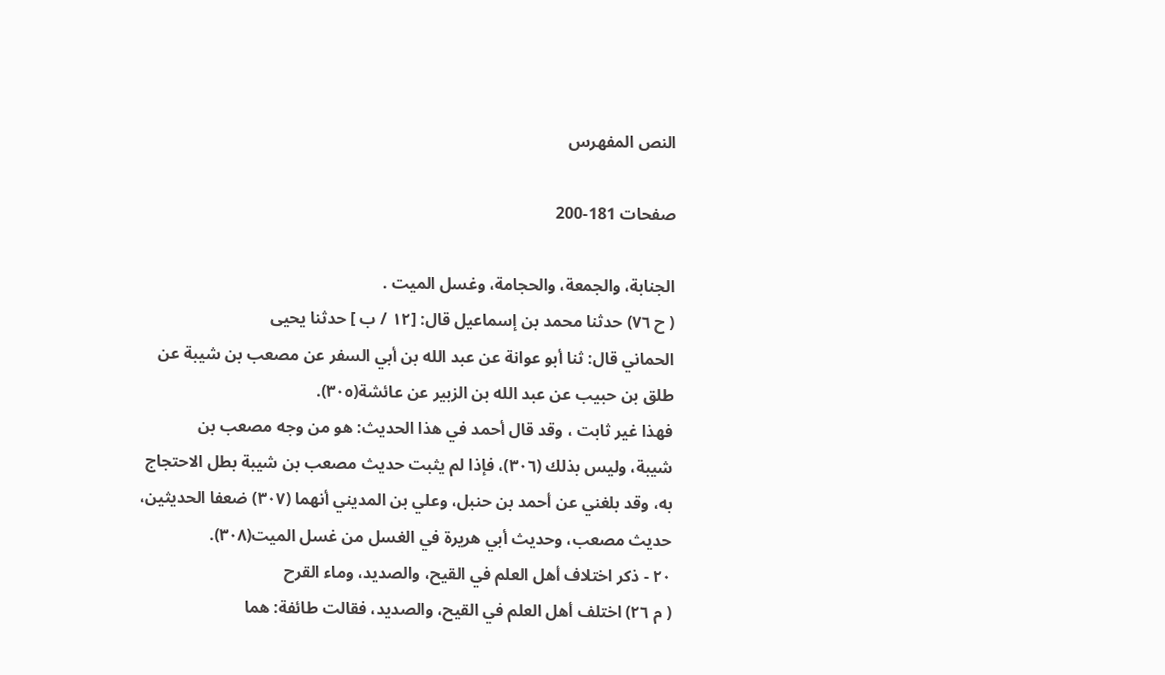النص المفهرس

صفحات 181-200

الجنابة، والجمعة، والحجامة، وغسل الميت .
( ح ٧٦) حدثنا محمد بن إسماعيل قال: [١٢ / ب ] حدثنا يحيى
الحماني قال: ثنا أبو عوانة عن عبد الله بن أبي السفر عن مصعب بن شيبة عن
طلق بن حبيب عن عبد الله بن الزبير عن عائشة(٣٠٥).
فهذا غير ثابت ، وقد قال أحمد في هذا الحديث: هو من وجه مصعب بن
شيبة، وليس بذلك (٣٠٦)، فإذا لم يثبت حديث مصعب بن شيبة بطل الاحتجاج
به، وقد بلغني عن أحمد بن حنبل، وعلي بن المديني أنهما (٣٠٧) ضعفا الحديثين،
حديث مصعب، وحديث أبي هريرة في الغسل من غسل الميت(٣٠٨).
٢٠ - ذكر اختلاف أهل العلم في القيح، والصديد، وماء القرح
( م ٢٦) اختلف أهل العلم في القيح، والصديد، فقالت طائفة: هما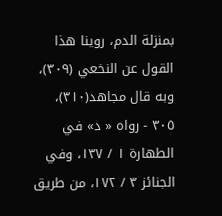بمنزلة الدم، روينا هذا القول عن النخعي (٣٠٩)، وبه قال مجاهد(٣١٠)،
٣٠٥ - رواه « د» في الطهارة ١ / ١٣٧، وفي الجنائز ٣ / ١٧٢، من طريق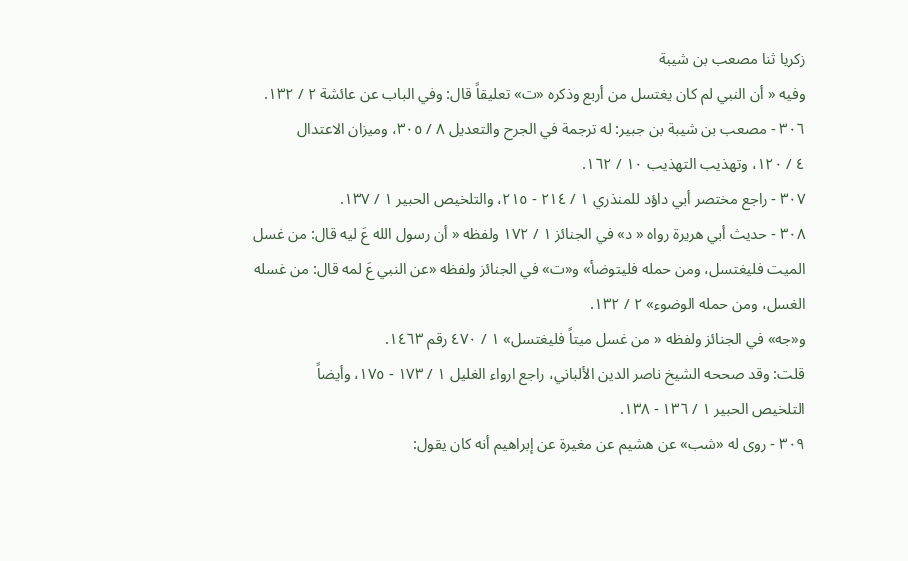زكريا ثنا مصعب بن شيبة
وفيه « أن النبي لم كان يغتسل من أربع وذكره «ت» تعليقاً قال: وفي الباب عن عائشة ٢ / ١٣٢.
٣٠٦ - مصعب بن شيبة بن جبير: له ترجمة في الجرح والتعديل ٨ / ٣٠٥، وميزان الاعتدال
٤ / ١٢٠، وتهذيب التهذيب ١٠ / ١٦٢.
٣٠٧ - راجع مختصر أبي داؤد للمنذري ١ / ٢١٤ - ٢١٥، والتلخيص الحبير ١ / ١٣٧.
٣٠٨ - حديث أبي هريرة رواه « د» في الجنائز ١ / ١٧٢ ولفظه « أن رسول الله عَ ليه قال: من غسل
الميت فليغتسل، ومن حمله فليتوضأ» و«ت» في الجنائز ولفظه «عن النبي عَ لمه قال: من غسله
الغسل، ومن حمله الوضوء» ٢ / ١٣٢.
و«جه» في الجنائز ولفظه « من غسل ميتاً فليغتسل» ١ / ٤٧٠ رقم ١٤٦٣.
قلت: وقد صححه الشيخ ناصر الدين الألباني، راجع ارواء الغليل ١ / ١٧٣ - ١٧٥، وأيضاً
التلخيص الحبير ١ / ١٣٦ - ١٣٨.
٣٠٩ - روى له «شب» عن هشيم عن مغيرة عن إبراهيم أنه كان يقول: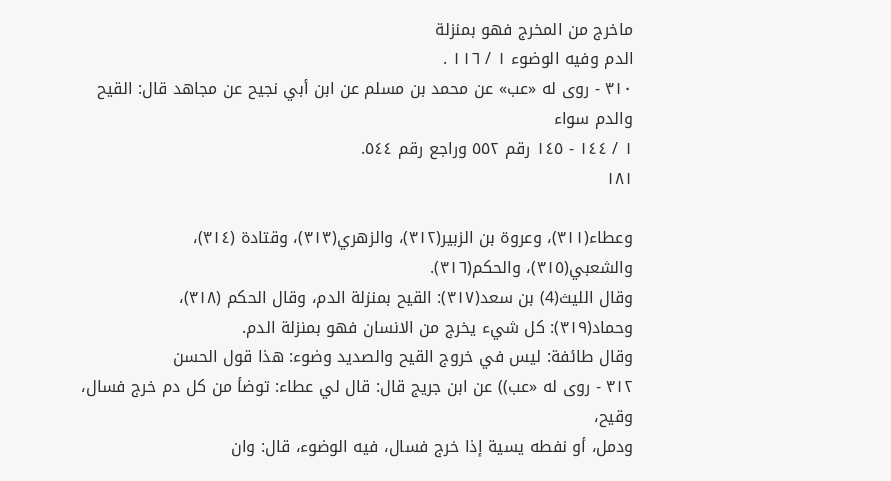ماخرج من المخرج فهو بمنزلة
الدم وفيه الوضوء ١ / ١١٦ .
٣١٠ - روى له «عب» عن محمد بن مسلم عن ابن أبي نجيح عن مجاهد قال: القيح والدم سواء
١ / ١٤٤ - ١٤٥ رقم ٥٥٢ وراجع رقم ٥٤٤.
١٨١

وعطاء(٣١١)، وعروة بن الزبير(٣١٢)، والزهري(٣١٣)، وقتادة (٣١٤)،
والشعبي(٣١٥)، والحكم(٣١٦).
وقال الليث(4) بن سعد(٣١٧): القيح بمنزلة الدم، وقال الحكم (٣١٨)،
وحماد(٣١٩): كل شيء يخرج من الانسان فهو بمنزلة الدم.
وقال طائفة: ليس في خروج القيح والصديد وضوء: هذا قول الحسن
٣١٢ - روى له «عب)) عن ابن جريج قال: قال لي عطاء: توضأ من كل دم خرج فسال، وقيح،
ودمل، أو نفطه يسية إذا خرج فسال، فيه الوضوء، قال: وان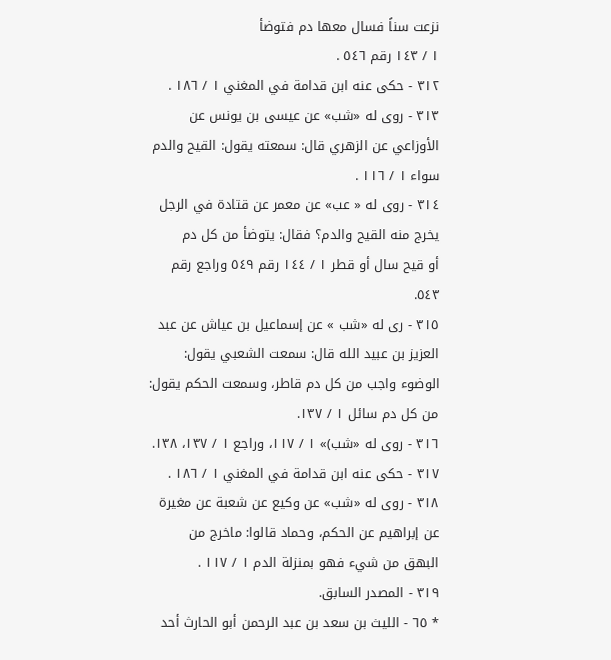نزعت سناً فسال معها دم فتوضأ
١ / ١٤٣ رقم ٥٤٦ .
٣١٢ - حكى عنه ابن قدامة في المغني ١ / ١٨٦ .
٣١٣ - روى له «شب» عن عيسى بن يونس عن الأوزاعي عن الزهري قال: سمعته يقول: القيح والدم
سواء ١ / ١١٦ .
٣١٤ - روى له « عب» عن معمر عن قتادة في الرجل يخرج منه القيح والدم؟ فقال: يتوضأ من كل دم
أو قيح سال أو قطر ١ / ١٤٤ رقم ٥٤٩ وراجع رقم ٥٤٣.
٣١٥ - رى له «شب » عن إسماعيل بن عياش عن عبد العزيز بن عبيد الله قال: سمعت الشعبي يقول:
الوضوء واجب من كل دم قاطر، وسمعت الحكم يقول: من كل دم سائل ١ / ١٣٧.
٣١٦ - روى له «شب)» ١ / ١١٧، وراجع ١ / ١٣٧، ١٣٨.
٣١٧ - حكى عنه ابن قدامة في المغني ١ / ١٨٦ .
٣١٨ - روى له «شب» عن وكيع عن شعبة عن مغيرة عن إبراهيم عن الحكم، وحماد قالوا: ماخرج من
البهق من شيء فهو بمنزلة الدم ١ / ١١٧ .
٣١٩ - المصدر السابق.
* ٦٥ - الليث بن سعد بن عبد الرحمن أبو الحارث أحد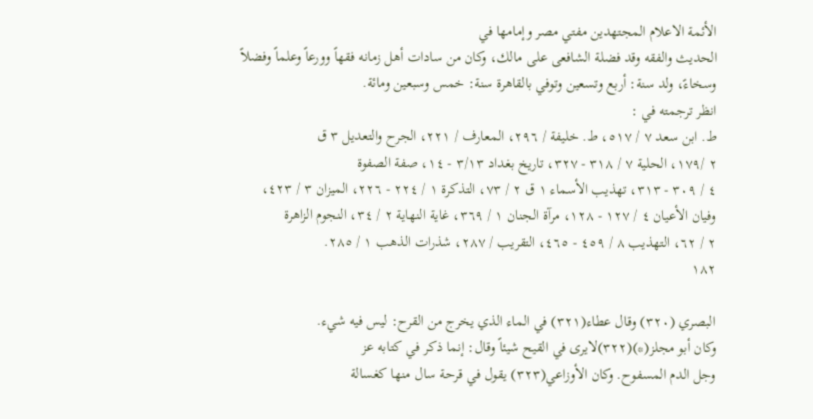الأئمة الاعلام المجتهدين مفتي مصر وإمامها في
الحديث والفقه وقد فضلة الشافعى على مالك، وكان من سادات أهل زمانه فقهاً وورعاً وعلماً وفضلاً
وسخاءً، ولد سنة: أربع وتسعين وتوفي بالقاهرة سنة: خمس وسبعين ومائة.
انظر ترجمته في :
ط. ابن سعد ٧ / ٥١٧، ط. خليفة / ٢٩٦، المعارف / ٢٢١، الجرح والتعديل ٣ ق
٢ /١٧٩، الحلية ٧ / ٣١٨ - ٣٢٧، تاريخ بغداد ٣/١٣ - ١٤، صفة الصفوة
٤ / ٣٠٩ - ٣١٣، تهذيب الأسماء ١ ق ٢ / ٧٣، التذكرة ١ / ٢٢٤ - ٢٢٦، الميزان ٣ / ٤٢٣،
وفيان الأعيان ٤ / ١٢٧ - ١٢٨، مرآة الجنان ١ / ٣٦٩، غاية النهاية ٢ / ٣٤، النجوم الزاهرة
٢ / ٦٢، التهذيب ٨ / ٤٥٩ - ٤٦٥، التقريب / ٢٨٧، شذرات الذهب ١ / ٢٨٥.
١٨٢

البصري (٣٢٠) وقال عطاء(٣٢١) في الماء الذي يخرج من القرح: ليس فيه شيء.
وكان أبو مجلز(*)(٣٢٢)لايرى في القيح شيئاً وقال: إنما ذكر في كتابه عز
وجل الدم المسفوح. وكان الأوزاعي(٣٢٣) يقول في قرحة سال منها كغسالة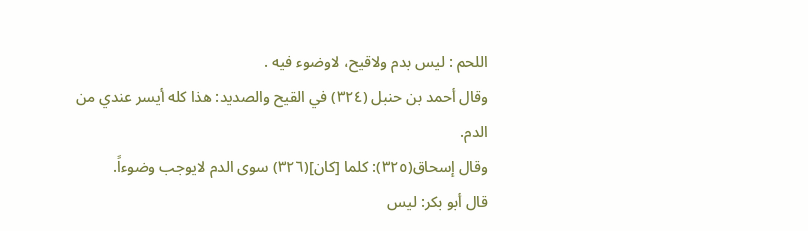اللحم : لیس بدم ولاقیح، لاوضوء فيه .
وقال أحمد بن حنبل (٣٢٤) في القيح والصديد: هذا كله أيسر عندي من
الدم.
وقال إسحاق(٣٢٥): كلما [كان](٣٢٦) سوى الدم لايوجب وضوءاً.
قال أبو بكر: ليس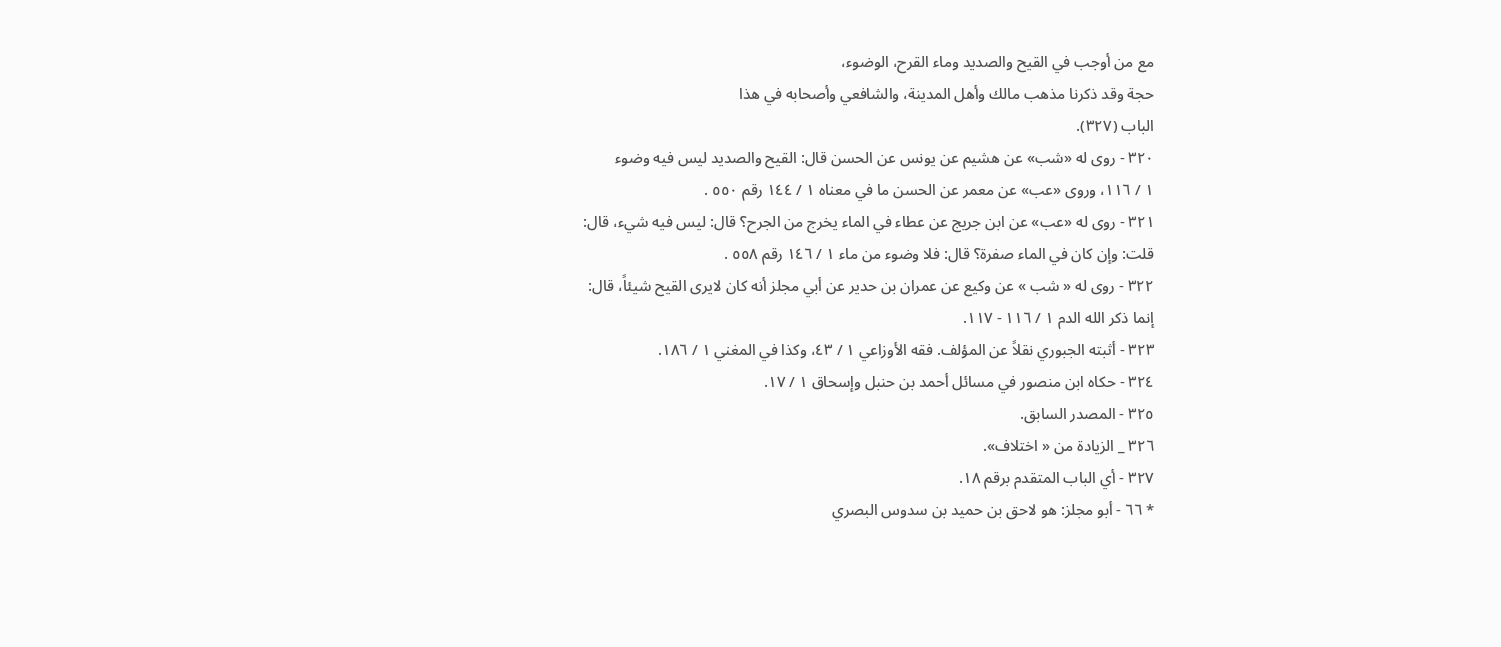مع من أوجب في القيح والصديد وماء القرح، الوضوء،
حجة وقد ذكرنا مذهب مالك وأهل المدينة، والشافعي وأصحابه في هذا
الباب (٣٢٧).
٣٢٠ - روى له «شب» عن هشيم عن يونس عن الحسن قال: القيح والصديد ليس فيه وضوء
١ / ١١٦، وروى «عب» عن معمر عن الحسن ما في معناه ١ / ١٤٤ رقم ٥٥٠ .
٣٢١ - روى له «عب» عن ابن جريج عن عطاء في الماء يخرج من الجرح؟ قال: ليس فيه شيء، قال:
قلت: وإن كان في الماء صفرة؟ قال: فلا وضوء من ماء ١ / ١٤٦ رقم ٥٥٨ .
٣٢٢ - روی له « شب » عن وكيع عن عمران بن حدیر عن أبي مجلز أنه كان لايرى القيح شيئاً، قال:
إنما ذكر الله الدم ١ / ١١٦ - ١١٧.
٣٢٣ - أثبته الجبوري نقلاً عن المؤلف. فقه الأوزاعي ١ / ٤٣، وكذا في المغني ١ / ١٨٦.
٣٢٤ - حكاه ابن منصور في مسائل أحمد بن حنبل وإسحاق ١ / ١٧.
٣٢٥ - المصدر السابق.
٣٢٦ _ الزيادة من « اختلاف».
٣٢٧ - أي الباب المتقدم برقم ١٨.
* ٦٦ - أبو مجلز: هو لاحق بن حميد بن سدوس البصري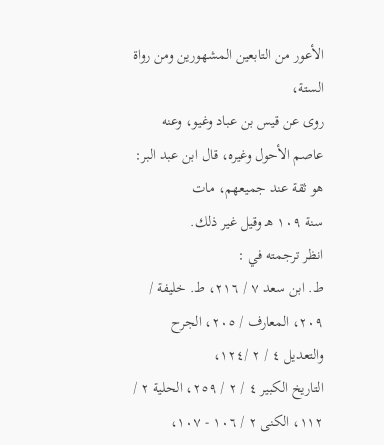الأعور من التابعين المشهورين ومن رواة الستة،
روى عن قيس بن عباد وغيو، وعنه عاصم الأحول وغيره، قال ابن عبد البر: هو ثقة عند جميعهم، مات
سنة ١٠٩ هـ وقيل غير ذلك.
انظر ترجمته في :
ط. ابن سعد ٧ / ٢١٦، ط. خليفة / ٢٠٩، المعارف / ٢٠٥، الجرح والتعديل ٤ / ٢ /١٢٤،
التاريخ الكبير ٤ / ٢ / ٢٥٩، الحلية ٢ / ١١٢، الكنى ٢ / ١٠٦ - ١٠٧،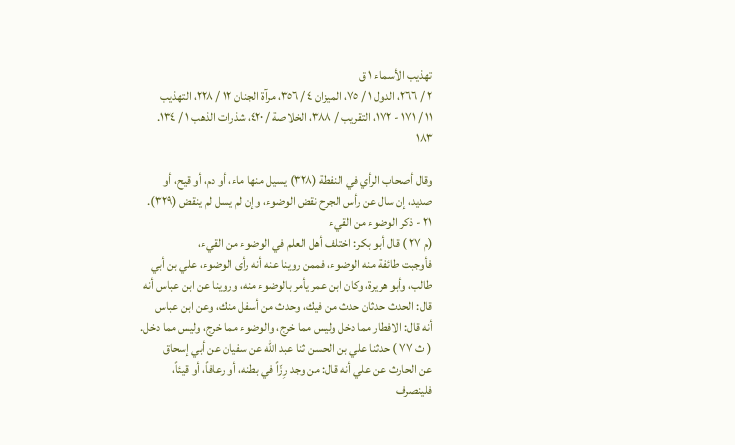تهذيب الأسماء ١ ق
٢ / ٢٦٦، الدول ١ / ٧٥، الميزان ٤ / ٣٥٦، مرآة الجنان ١٢ / ٢٢٨، التهذيب
١١ / ١٧١ - ١٧٢، التقريب / ٣٨٨، الخلاصة / ٤٢٠، شذرات الذهب ١ / ١٣٤.
١٨٣

وقال أصحاب الرأي في النفطة (٣٢٨) يسيل منها ماء، أو دم، أو قيح، أو
صديد، إن سال عن رأس الجرح نقض الوضوء، وإن لم يسل لم ينقض (٣٢٩).
٢١ - ذكر الوضوء من القيء
(م ٢٧ ) قال أبو بكر: اختلف أهل العلم في الوضوء من القيء،
فأوجبت طائفة منه الوضوء، فممن روينا عنه أنه رأى الوضوء، علي بن أبي
طالب، وأبو هريرة، وكان ابن عمر يأمر بالوضوء منه، وروينا عن ابن عباس أنه
قال: الحدث حدثان حدث من فيك، وحدث من أسفل منك، وعن ابن عباس
أنه قال: الافطار مما دخل وليس مما خرج، والوضوء مما خرج، وليس مما دخل.
( ث ٧٧ ) حدثنا علي بن الحسن ثنا عبد الله عن سفيان عن أبي إسحاق
عن الحارث عن علي أنه قال: من وجد رِزّاً في بطنه، أو رعافاً، أو قيئاً،
فلينصرف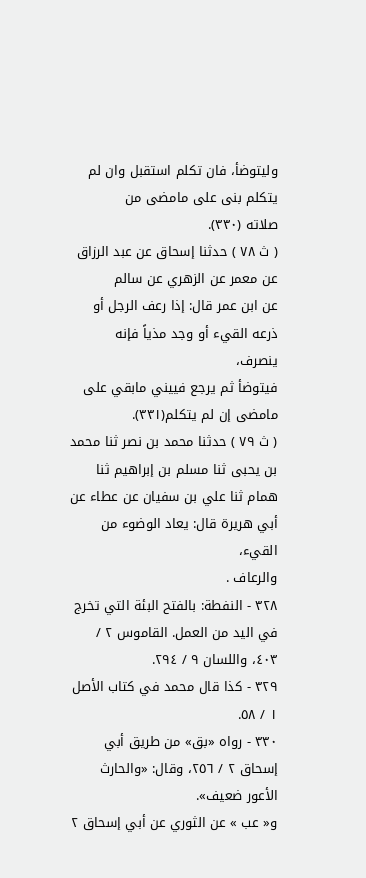وليتوضأ، فان تكلم استقبل وان لم يتكلم بنى على مامضى من
صلاته (٣٣٠).
( ث ٧٨ ) حدثنا إسحاق عن عبد الرزاق عن معمر عن الزهري عن سالم
عن ابن عمر قال: إذا رعف الرجل أو ذرعه القيء أو وجد مذياً فإنه ينصرف،
فيتوضأ ثم يرجع فييني مابقي على مامضى إن لم يتكلم(٣٣١).
( ث ٧٩ ) حدثنا محمد بن نصر ثنا محمد بن يحبى ثنا مسلم بن إبراهيم ثنا
همام ثنا علي بن سفيان عن عطاء عن أبي هريرة قال: يعاد الوضوء من القيء،
والرعاف .
٣٢٨ - النفطة: بالفتح البئة التي تخرج في اليد من العمل. القاموس ٢ / ٤٠٣، واللسان ٩ / ٢٩٤.
٣٢٩ - كذا قال محمد في كتاب الأصل ١ / ٥٨.
٣٣٠ - رواه «بق» من طريق أبي إسحاق ٢ / ٢٥٦، وقال: «والحارث الأعور ضعيف».
و« عب » عن الثوري عن أبي إسحاق ٢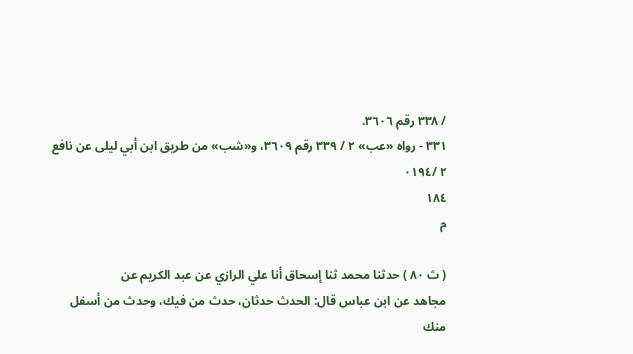/ ٣٣٨ رقم ٣٦٠٦.
٣٣١ - رواه «عب» ٢ / ٣٣٩ رقم ٣٦٠٩، و«شب» من طريق ابن أبي ليلى عن نافع
٢ /٠١٩٤
١٨٤
م

( ث ٨٠ ) حدثنا محمد ثنا إسحاق أنا علي الرازي عن عبد الكريم عن
مجاهد عن ابن عباس قال: الحدث حدثان، حدث من فيك، وحدث من أسفل
منك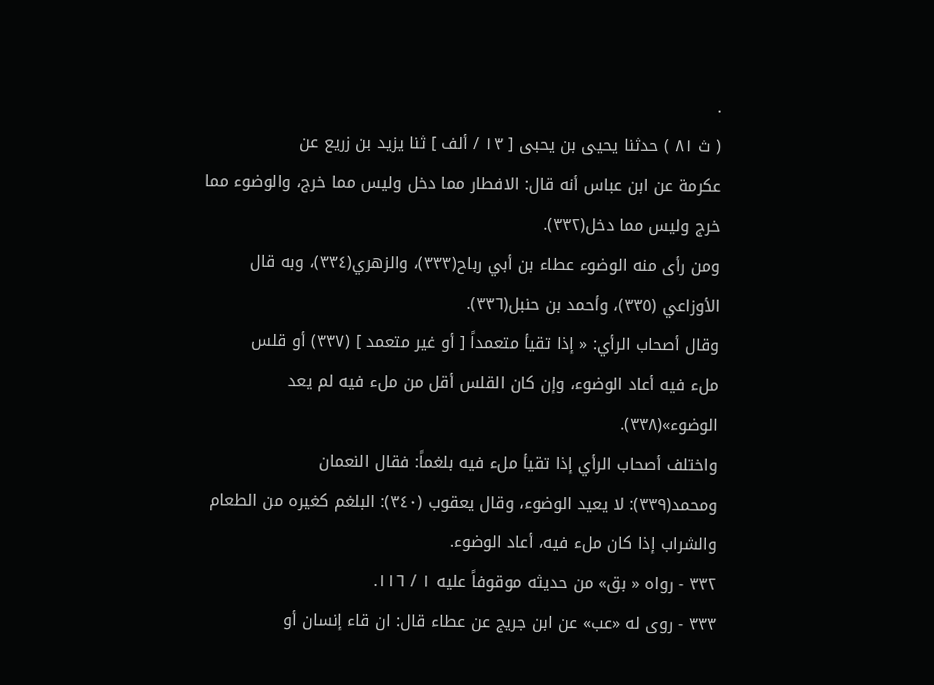.
( ث ٨١ ) حدثنا يحيى بن يحبى [ ١٣ / ألف ] ثنا يزيد بن زريع عن
عكرمة عن ابن عباس أنه قال: الافطار مما دخل وليس مما خرج، والوضوء مما
خرج وليس مما دخل(٣٣٢).
ومن رأى منه الوضوء عطاء بن أبي رباح(٣٣٣)، والزهري(٣٣٤)، وبه قال
الأوزاعي (٣٣٥)، وأحمد بن حنبل(٣٣٦).
وقال أصحاب الرأي: « إذا تقيأ متعمداً [ أو غير متعمد ] (٣٣٧) أو قلس
ملء فيه أعاد الوضوء، وإن كان القلس أقل من ملء فيه لم يعد
الوضوء»(٣٣٨).
واختلف أصحاب الرأي إذا تقيأ ملء فيه بلغماً: فقال النعمان
ومحمد(٣٣٩): لا يعيد الوضوء، وقال يعقوب (٣٤٠): البلغم كغيره من الطعام
والشراب إذا كان ملء فيه، أعاد الوضوء.
٣٣٢ - رواه « بق» من حديثه موقوفاً عليه ١ / ١١٦.
٣٣٣ - روى له «عب» عن ابن جريج عن عطاء قال: ان قاء إنسان أو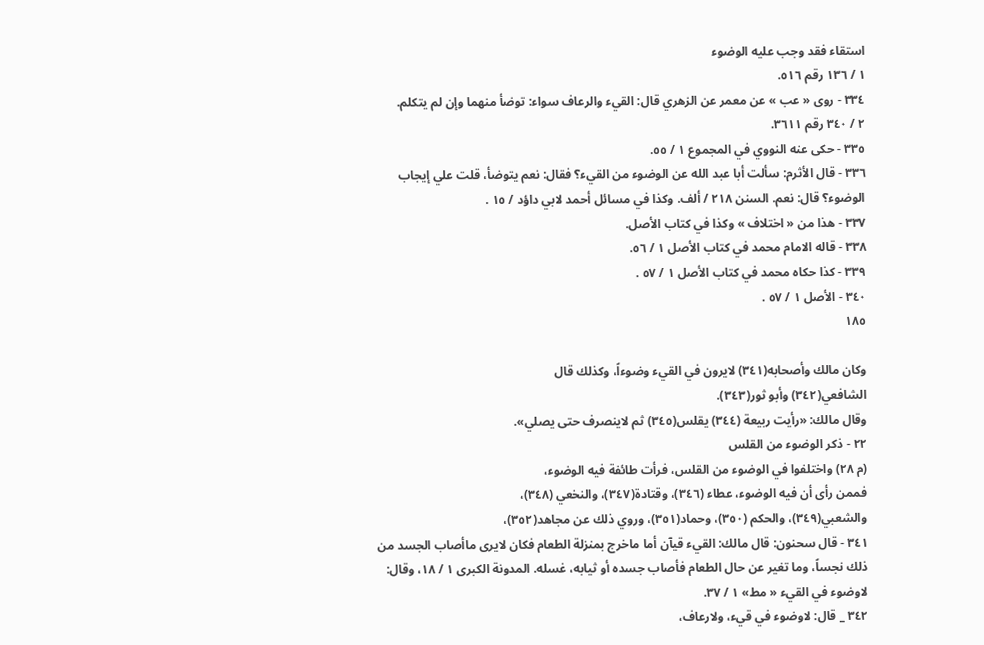استقاء فقد وجب عليه الوضوء
١ / ١٣٦ رقم ٥١٦.
٣٣٤ - روى « عب » عن معمر عن الزهري قال: القيء والرعاف سواء: توضأ منهما وإن لم يتكلم.
٢ / ٣٤٠ رقم ٣٦١١.
٣٣٥ - حكى عنه النووي في المجموع ١ / ٥٥.
٣٣٦ - قال الأثرم: سألت أبا عبد الله عن الوضوء من القيء؟ فقال: نعم يتوضأ، قلت علي إيجاب
الوضوء؟ قال: نعم. السنن ٢١٨ / ألف. وکذا في مسائل أحمد لابي داؤد / ١٥ .
٣٣٧ - هذا من « اختلاف » وكذا في كتاب الأصل.
٣٣٨ - قاله الامام محمد في كتاب الأصل ١ / ٥٦.
٣٣٩ - كذا حكاه محمد في كتاب الأصل ١ / ٥٧ .
٣٤٠ - الأصل ١ / ٥٧ .
١٨٥

وكان مالك وأصحابه(٣٤١) لايرون في القيء وضوءاً، وكذلك قال
الشافعي(٣٤٢) وأبو ثور(٣٤٣).
وقال مالك: «رأيت ربيعة (٣٤٤) يقلس(٣٤٥) ثم لاينصرف حتى يصلي».
٢٢ - ذكر الوضوء من القلس
(م ٢٨) واختلفوا في الوضوء من القلس، فرأت طائفة فيه الوضوء،
فممن رأى أن فيه الوضوء، عطاء (٣٤٦)، وقتادة(٣٤٧)، والنخعي (٣٤٨)،
والشعبي(٣٤٩)، والحكم (٣٥٠)، وحماد(٣٥١)، وروي ذلك عن مجاهد(٣٥٢)،
٣٤١ - قال سحنون: قال مالك: القيء قيآن أما ماخرج بمنزلة الطعام فكان لايرى ماأصاب الجسد من
ذلك نجساً، وما تغير عن حال الطعام فأصاب جسده أو ثيابه، غسله. المدونة الكبرى ١ / ١٨، وقال:
لاوضوء في القيء « مط» ١ / ٣٧.
٣٤٢ _ قال: لاوضوء في قيء، ولارعاف،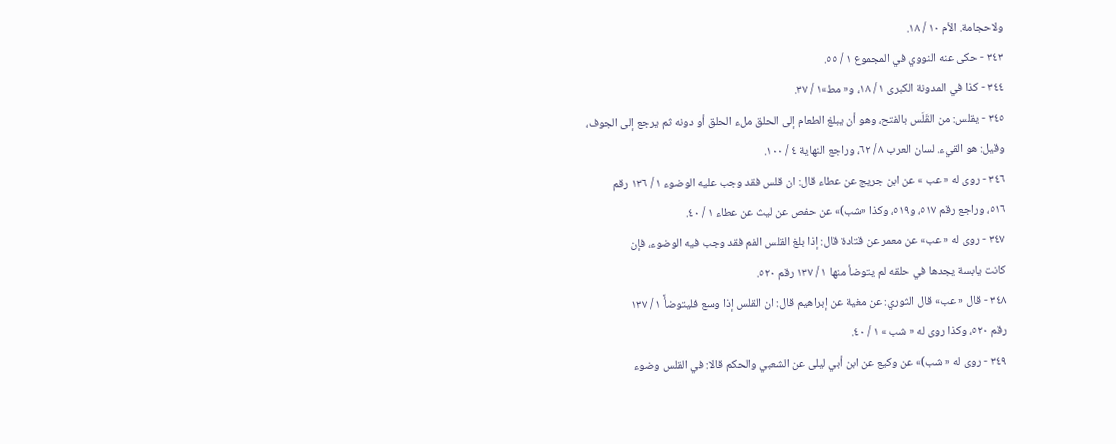ولاحجامة. الأم ١٠ / ١٨.
٣٤٣ - حكى عنه النووي في المجموع ١ / ٥٥.
٣٤٤ - كذا في المدونة الكبرى ١ / ١٨، و« مط»١ / ٣٧.
٣٤٥ - يقلس: من القَلَس بالفتح، وهو أن يبلغ الطعام إلى الحلق ملء الحلق أو دونه ثم يرجع إلى الجوف،
وقيل: هو القيء. لسان العرب ٨ / ٦٢، وراجع النهاية ٤ / ١٠٠.
٣٤٦ - روى له « عب » عن ابن جريج عن عطاء قال: ان قلس فقد وجب عليه الوضوء ١ / ١٣٦ رقم
٥١٦، وراجع رقم ٥١٧، و٥١٩، وكذا «شب)» عن حفص عن ليث عن عطاء ١ / ٤٠.
٣٤٧ - روى له « عب» عن معمر عن قتادة قال: إذا بلغ القلس الفم فقد وجب فيه الوضوء، فإن
كانت يابسة يجدها في حلقه لم يتوضأ منها ١ / ١٣٧ رقم ٥٢٠.
٣٤٨ - قال « عب» قال الثوري: عن مغية عن إبراهيم قال: ان القلس إذا وسع فليتوضأً ١ / ١٣٧
رقم ٥٢٠، وكذا روی له « شب » ١ / ٤٠.
٣٤٩ - روى له « شب)» عن وكيع عن ابن أبي ليلى عن الشعبي والحكم قالا: في القلس وضوء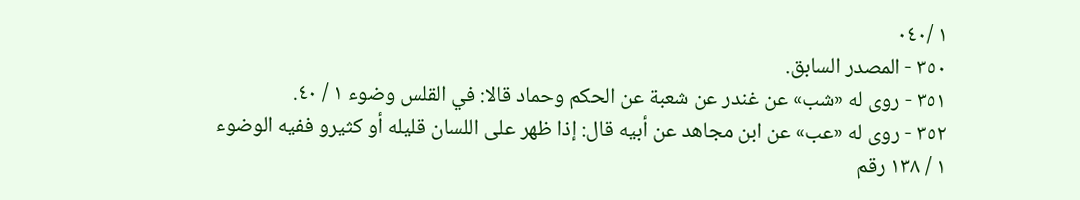١ /٠٤٠
٣٥٠ - المصدر السابق.
٣٥١ - روى له «شب» عن غندر عن شعبة عن الحكم وحماد قالا: في القلس وضوء ١ / ٤٠.
٣٥٢ - روى له «عب» عن ابن مجاهد عن أبيه قال: إذا ظهر على اللسان قليله أو كثيرو ففيه الوضوء
١ / ١٣٨ رقم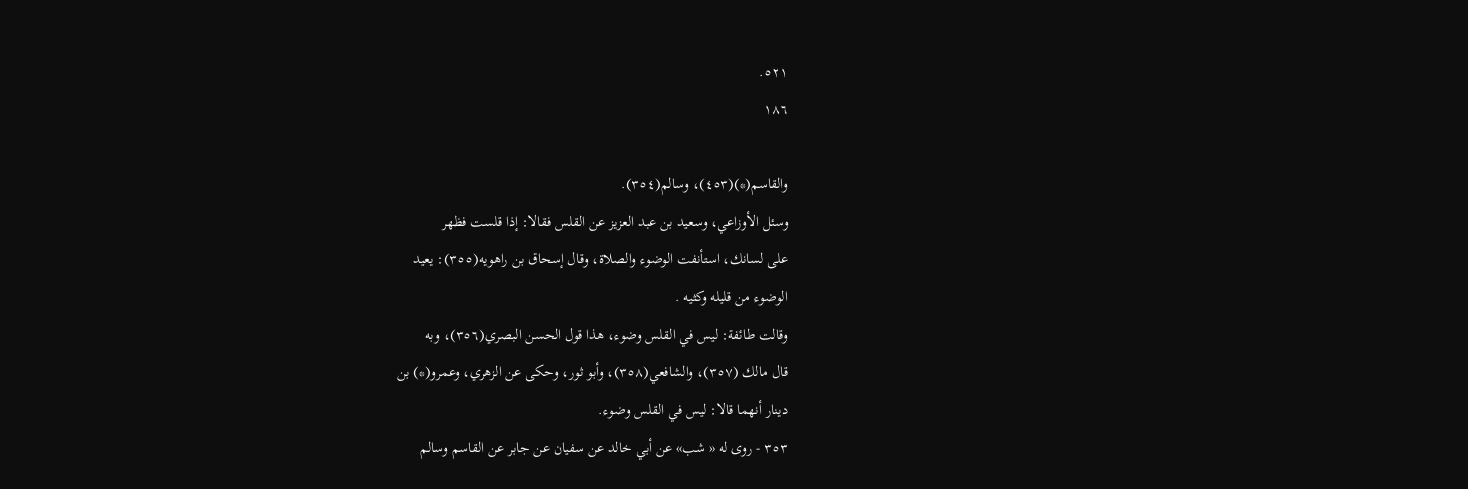٥٢١.
١٨٦

والقاسم(*)(٤٥٣)، وسالم(٣٥٤).
وسئل الأوزاعي، وسعيد بن عبد العزيز عن القلس فقالا: إذا قلست فظهر
على لسانك، استأنفت الوضوء والصلاة، وقال إسحاق بن راهويه(٣٥٥): يعيد
الوضوء من قلیله وکثیه .
وقالت طائفة: ليس في القلس وضوء، هذا قول الحسن البصري(٣٥٦)، وبه
قال مالك (٣٥٧)، والشافعي(٣٥٨)، وأبو ثور، وحكى عن الزهري، وعمرو(*) بن
دينار أنهما قالا: ليس في القلس وضوء.
٣٥٣ - روى له « شب» عن أبي خالد عن سفيان عن جابر عن القاسم وسالم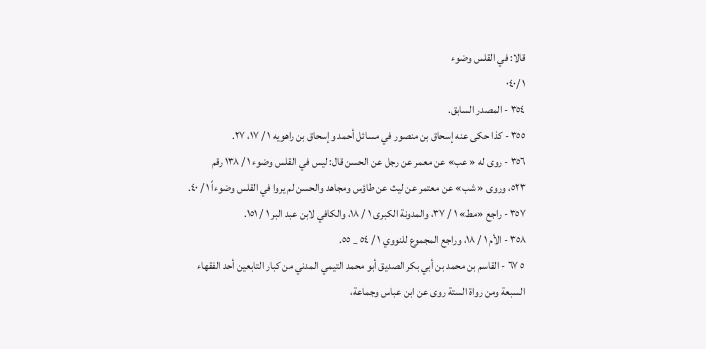قالا: في القلس وضوء
١ /٠٤٠
٣٥٤ - المصدر السابق.
٣٥٥ - كذا حكى عنه إسحاق بن منصور في مسائل أحمد وإسحاق بن راهويه ١ / ١٧، ٢٧.
٣٥٦ - روى له « عب» عن معمر عن رجل عن الحسن قال: ليس في القلس وضوء ١ / ١٣٨ رقم
٥٢٣، وروى « شب» عن معتمر عن ليث عن طاؤس ومجاهد والحسن لم يروا في القلس وضوءاً ١ / ٤٠.
٣٥٧ - راجع «مط» ١ / ٣٧، والمدونة الكبرى ١ / ١٨، والكافي لابن عبد البر ١ / ١٥١.
٣٥٨ - الأم ١ / ١٨، وراجع المجموع للنووي ١ / ٥٤ _ ٥٥.
٥ ٦٧ - القاسم بن محمد بن أبي بكر الصديق أبو محمد التيمي المدني من كبار التابعين أحد الفقهاء
السبعة ومن رواة الستة روى عن ابن عباس وجماعة،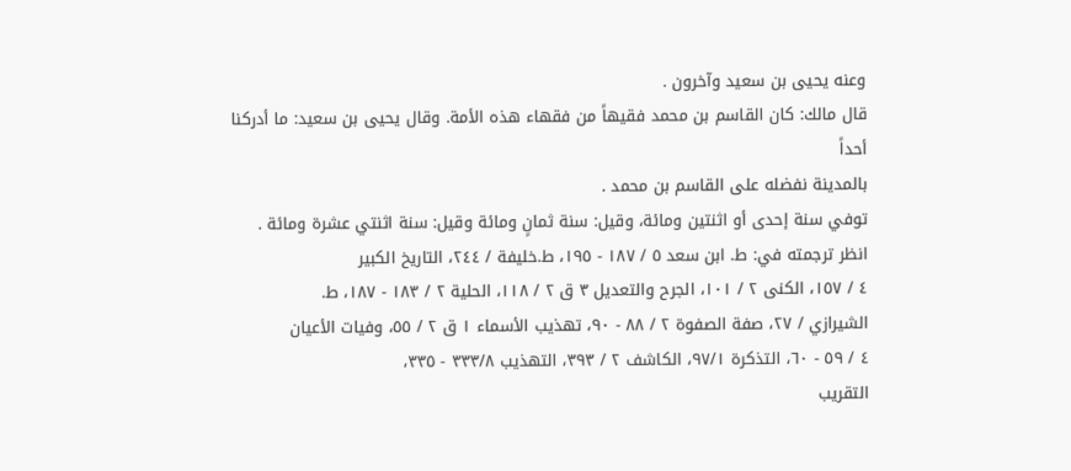وعنه يحيى بن سعيد وآخرون .
قال مالك: كان القاسم بن محمد فقيهاً من فقهاء هذه الأمة. وقال يحيى بن سعيد: ما أدركنا أحداً
بالمدينة نفضله على القاسم بن محمد .
توفي سنة إحدى أو اثنتين ومائة، وقيل: سنة ثمانٍ ومائة وقيل: سنة اثنتي عشرة ومائة .
انظر ترجمته في: ط. ابن سعد ٥ / ١٨٧ - ١٩٥، ط.خليفة / ٢٤٤، التاريخ الكبير
٤ / ١٥٧، الكنى ٢ / ١٠١، الجرح والتعديل ٣ ق ٢ / ١١٨، الحلية ٢ / ١٨٣ - ١٨٧، ط.
الشيرازي / ٢٧، صفة الصفوة ٢ / ٨٨ - ٩٠، تهذيب الأسماء ١ ق ٢ / ٥٥، وفيات الأعيان
٤ / ٥٩ - ٦٠، التذكرة ٩٧/١، الكاشف ٢ / ٣٩٣، التهذيب ٣٣٣/٨ - ٣٣٥،
التقريب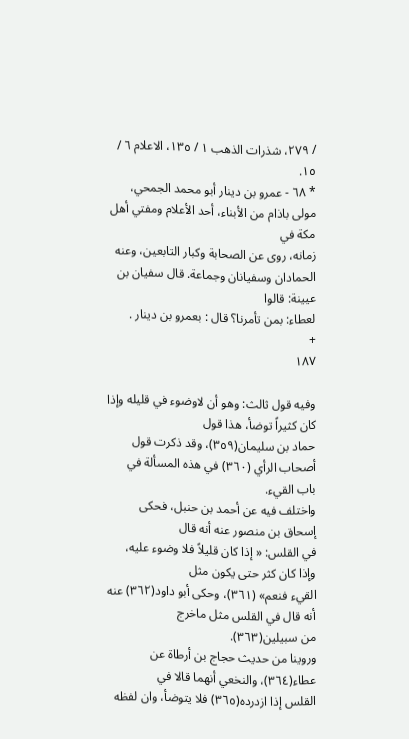/ ٢٧٩، شذرات الذهب ١ / ١٣٥، الاعلام ٦ / ١٥.
* ٦٨ - عمرو بن دينار أبو محمد الجمحي، مولى باذام من الأبناء، أحد الأعلام ومفتي أهل مكة في
زمانه، روى عن الصحابة وكبار التابعين، وعنه الحمادان وسفيانان وجماعة. قال سفيان بن عيينة: قالوا
لعطاء: بمن تأمرنا؟ قال : بعمرو بن دينار .
+
١٨٧

وفيه قول ثالث: وهو أن لاوضوء في قليله وإذا كان كثيراً توضأ، هذا قول
حماد بن سليمان(٣٥٩)، وقد ذكرت قول أصحاب الرأي (٣٦٠) في هذه المسألة في
باب القيء.
واختلف فيه عن أحمد بن حنبل، فحكى إسحاق بن منصور عنه أنه قال
في القلس: « إذا کان قليلاً فلا وضوء علیه، وإذا كان کثر حتى يكون مثل
القيء فنعم» (٣٦١)، وحكى أبو داود(٣٦٢) عنه أنه قال في القلس مثل ماخرج
من سبيلين(٣٦٣).
وروينا من حديث حجاج بن أرطاة عن عطاء(٣٦٤)، والنخعي أنهما قالا في
القلس إذا ازدرده(٣٦٥) فلا يتوضأ، وان لفظه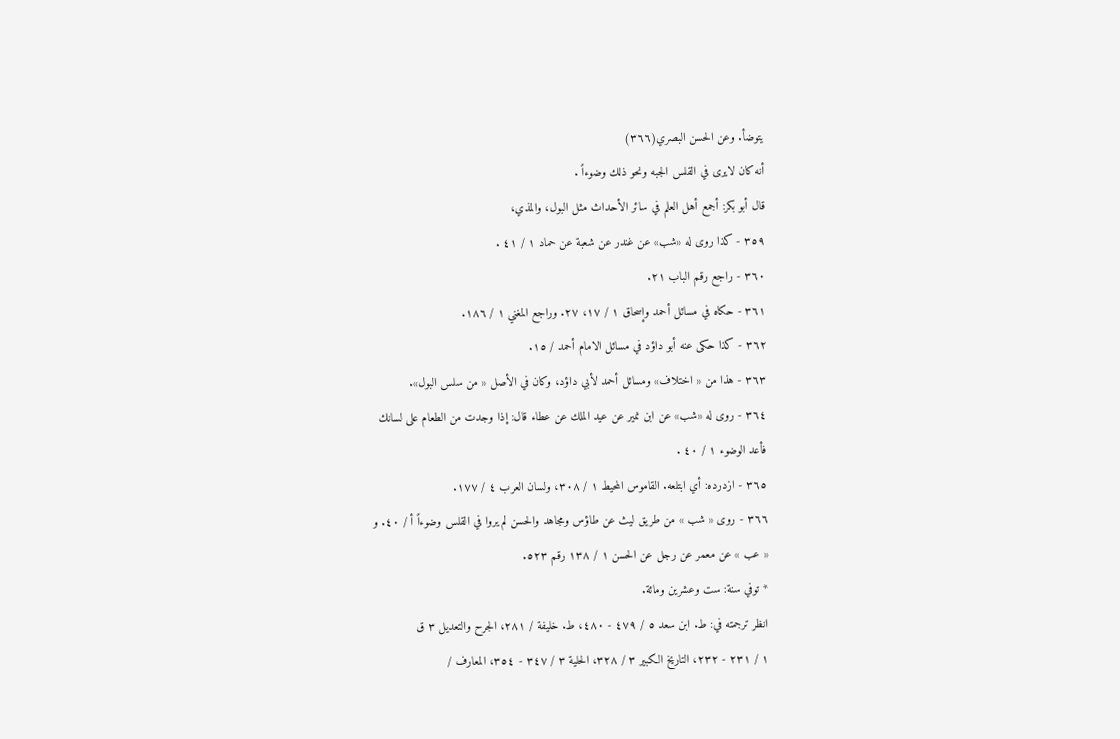يتوضأ. وعن الحسن البصري(٣٦٦)
أنه كان لايرى في القلس الجبه ونحو ذلك وضوءاً .
قال أبو بكر: أجمع أهل العلم في سائر الأحداث مثل البول، والمذي،
٣٥٩ - كذا روى له «شب» عن غندر عن شعبة عن حماد ١ / ٤١ .
٣٦٠ - راجع رقم الباب ٢١.
٣٦١ - حكاه في مسائل أحمد وإسحاق ١ / ١٧، ٢٧. وراجع المغني ١ / ١٨٦.
٣٦٢ - كذا حكى عنه أبو داؤد في مسائل الامام أحمد / ١٥.
٣٦٣ - هذا من « اختلاف» ومسائل أحمد لأبي داؤد، وكان في الأصل « من سلس البول».
٣٦٤ - روى له «شب» عن ابن نمير عن عيد الملك عن عطاء قال: إذا وجدت من الطعام على لسانك
فأعد الوضوء ١ / ٤٠ .
٣٦٥ - ازدرده: أي ابتلعه. القاموس المحيط ١ / ٣٠٨، ولسان العرب ٤ / ١٧٧.
٣٦٦ - روى « شب » من طريق ليث عن طاؤس ومجاهد والحسن لم يروا في القلس وضوءاً أ / ٤٠. و
« عب » عن معمر عن رجل عن الحسن ١ / ١٣٨ رقم ٥٢٣.
* توفي سنة: ست وعشرين ومائة.
انظر ترجمته في: ط. ابن سعد ٥ / ٤٧٩ - ٤٨٠، ط. خليفة / ٢٨١، الجرح والتعديل ٣ ق
١ / ٢٣١ - ٢٣٢، التاريخ الكبير ٣ / ٣٢٨، الحلية ٣ / ٣٤٧ - ٣٥٤، المعارف /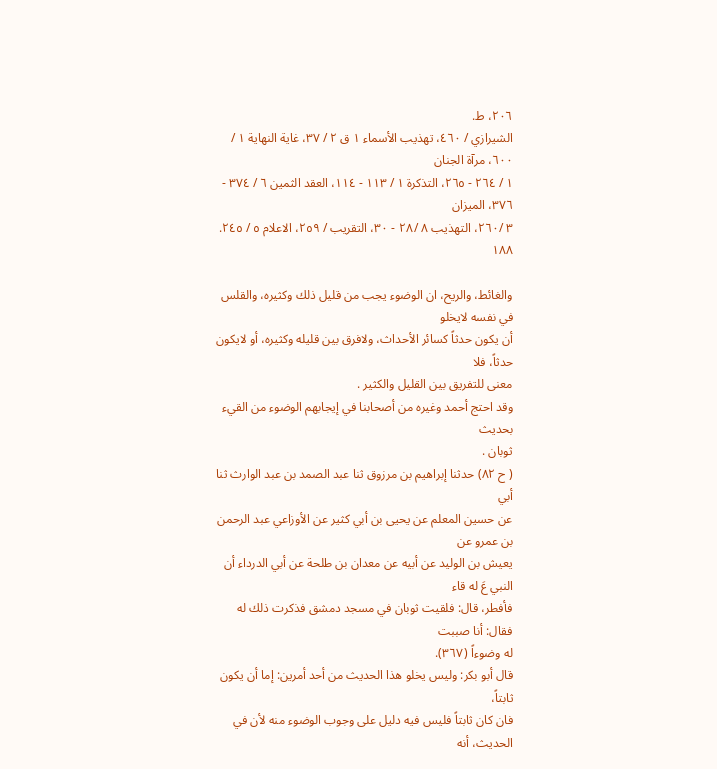٢٠٦، ط.
الشيرازي / ٤٦٠، تهذيب الأسماء ١ ق ٢ / ٣٧، غاية النهاية ١ / ٦٠٠، مرآة الجنان
١ / ٢٦٤ - ٢٦٥، التذكرة ١ / ١١٣ - ١١٤، العقد الثمين ٦ / ٣٧٤ - ٣٧٦، الميزان
٣ /٢٦٠، التهذيب ٨ /٢٨ - ٣٠، التقريب / ٢٥٩، الاعلام ٥ / ٢٤٥.
١٨٨

والغائط، والريح، ان الوضوء يجب من قليل ذلك وكثيره، والقلس في نفسه لايخلو
أن يكون حدثاً كسائر الأحداث، ولافرق بين قليله وكثيره، أو لايكون حدثاً، فلا
معنى للتفريق بين القليل والكثير .
وقد احتج أحمد وغيره من أصحابنا في إيجابهم الوضوء من القيء بحديث
ثوبان .
( ح ٨٢) حدثنا إبراهيم بن مرزوق ثنا عبد الصمد بن عبد الوارث ثنا أبي
عن حسين المعلم عن يحيى بن أبي كثير عن الأوزاعي عبد الرحمن بن عمرو عن
يعيش بن الوليد عن أبيه عن معدان بن طلحة عن أبي الدرداء أن النبي عَ له قاء
فأفطر، قال: فلقيت ثوبان في مسجد دمشق فذكرت ذلك له فقال: أنا صببت
له وضوءاً (٣٦٧).
قال أبو بكر: وليس يخلو هذا الحديث من أحد أمرين: إما أن يكون ثابتاً،
فان كان ثابتاً فليس فيه دليل على وجوب الوضوء منه لأن في الحديث، أنه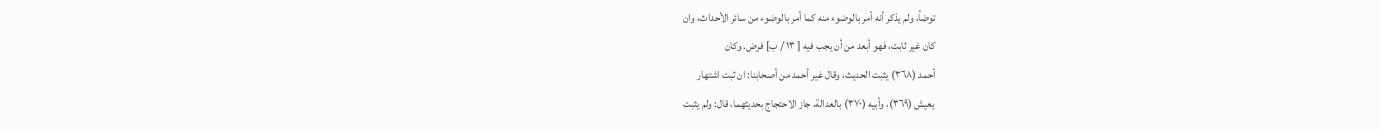توضأ، ولم يذكر أنه أمر بالوضوء منه كما أمر بالوضوء من سائر الأحداث، وان
كان غير ثابت، فهو أبعد من أن يجب فيه [ ١٣ / ب] فرض. وكان
أحمد (٣٦٨) يثبت الحديث، وقال غير أحمد من أصحابنا: ان ثبت اشتهار
يعيش (٣٦٩)، وأبيه (٣٧٠) بالعدالة، جاز الاحتجاج بحديثهما، قال: ولم يثبت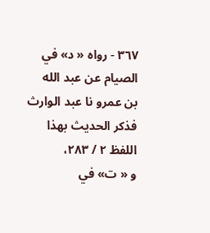٣٦٧ - رواه « د» في الصيام عن عبد الله بن عمرو نا عبد الوارث فذكر الحديث بهذا اللفظ ٢ / ٢٨٣،
و « ت» في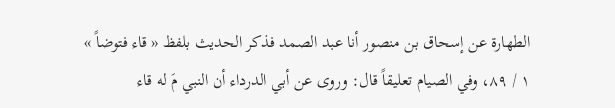الطهارة عن إسحاق بن منصور أنا عبد الصمد فذكر الحديث بلفظ « قاء فتوضاً »
١ / ٨٩، وفي الصيام تعليقاً قال: وروى عن أبي الدرداء أن النبي مَ له قاء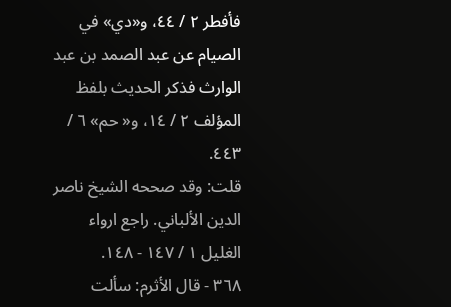فأفطر ٢ / ٤٤، و«دي» في
الصيام عن عبد الصمد بن عبد الوارث فذكر الحديث بلفظ المؤلف ٢ / ١٤، و« حم» ٦ / ٤٤٣.
قلت: وقد صححه الشيخ ناصر الدين الألباني. راجع ارواء الغليل ١ / ١٤٧ - ١٤٨.
٣٦٨ - قال الأثرم: سألت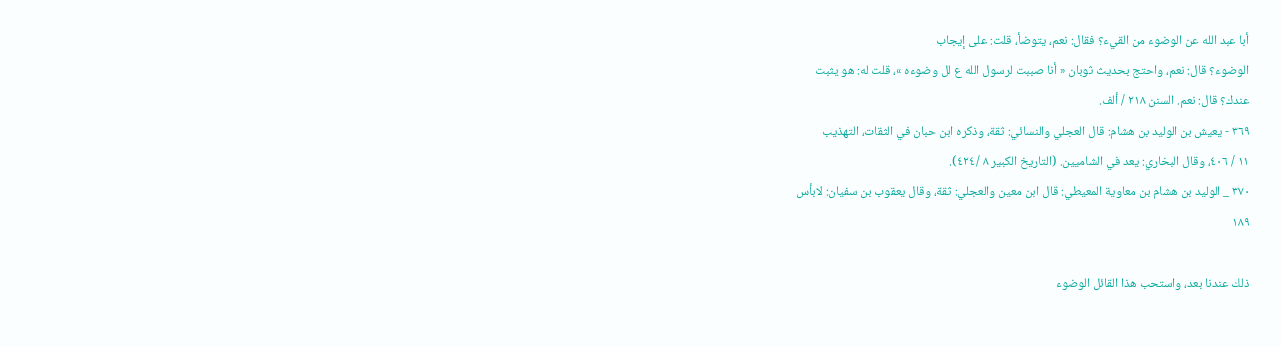أبا عبد الله عن الوضوء من القيء؟ فقال: نعم، يتوضأ، قلت: على إيجاب
الوضوء؟ قال: نعم، واحتج بحديث ثوبان « أنا صببت لرسول الله ع لل وضوءه »، قلت له: هو يثبت
عندك؟ قال: نعم. السنن ٢١٨ / ألف.
٣٦٩ - يعيش بن الوليد بن هشام: قال العجلي والنسائي: ثقة، وذكره ابن حبان في الثقات، التهذيب
١١ / ٤٠٦، وقال البخاري: يعد في الشاميين. (التاريخ الكبير ٨ /٤٢٤).
٣٧٠ _ الوليد بن هشام بن معاوية المعيطي: قال ابن معين والعجلي: ثقة، وقال يعقوب بن سفيان: لابأس
١٨٩

ذلك عندنا بعد، واستحب هذا القائل الوضوء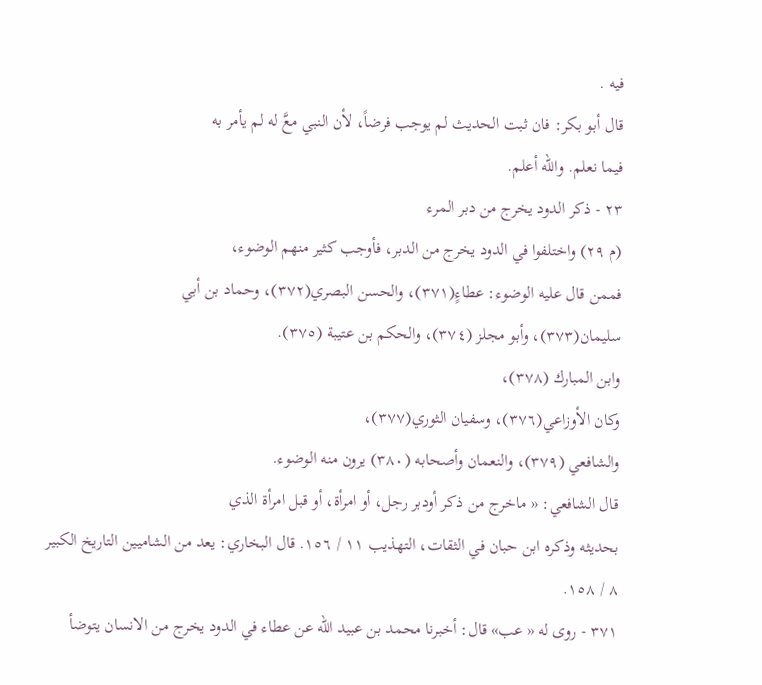فيه .
قال أبو بكر: فان ثبت الحديث لم يوجب فرضاً، لأن النبي معَّ له لم يأمر به
فيما نعلم. والله أعلم.
٢٣ - ذكر الدود يخرج من دبر المرء
(م ٢٩) واختلفوا في الدود يخرج من الدبر، فأوجب كثير منهم الوضوء،
فممن قال عليه الوضوء: عطاءٍ(٣٧١)، والحسن البصري(٣٧٢)، وحماد بن أبي
سليمان(٣٧٣)، وأبو مجلز (٣٧٤)، والحكم بن عتيبة (٣٧٥).
وابن المبارك (٣٧٨)،
وكان الأوزاعي(٣٧٦)، وسفيان الثوري(٣٧٧)،
والشافعي (٣٧٩)، والنعمان وأصحابه (٣٨٠) يرون منه الوضوء.
قال الشافعي: « ماخرج من ذكر أودبر رجل، أو امرأة، أو قبل امرأة الذي
بحديثه وذكره ابن حبان في الثقات، التهذيب ١١ / ١٥٦. قال البخاري: يعد من الشاميين التاريخ الكبير
٨ / ١٥٨.
٣٧١ - روى له « عب» قال: أخبرنا محمد بن عبيد الله عن عطاء في الدود يخرج من الانسان يتوضأ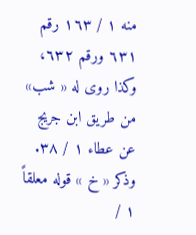منه ١ / ١٦٣ رقم ٦٣١ ورقم ٦٣٢، وكذا روى له « شب» من طريق ابن جريج عن عطاء ١ / ٣٨.
وذكر « خ » قوله معلقاً ١ /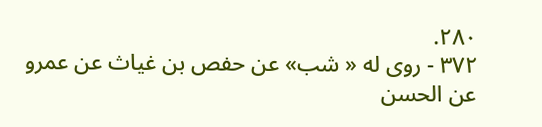٢٨٠.
٣٧٢ - روى له « شب» عن حفص بن غياث عن عمرو عن الحسن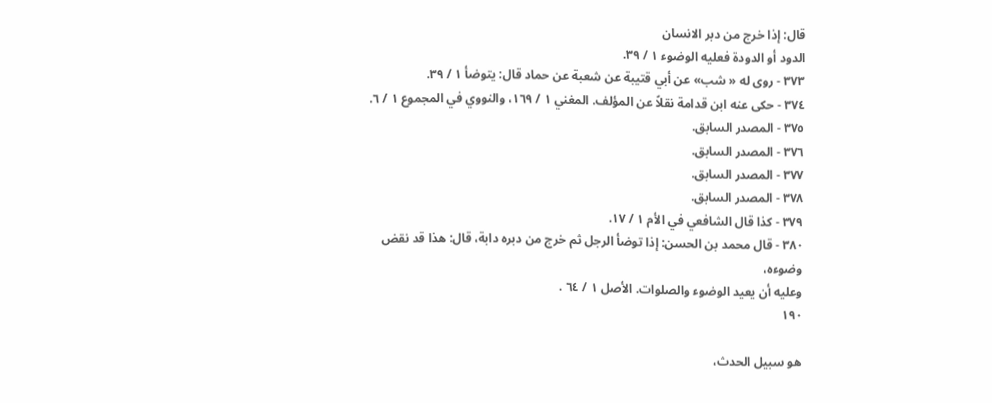قال: إذا خرج من دبر الانسان
الدود أو الدودة فعليه الوضوء ١ / ٣٩.
٣٧٣ - روى له « شب» عن أبي قتيبة عن شعبة عن حماد قال: يتوضأ ١ / ٣٩.
٣٧٤ - حكى عنه ابن قدامة نقلاً عن المؤلف. المغني ١ / ١٦٩، والنووي في المجموع ١ / ٦.
٣٧٥ - المصدر السابق.
٣٧٦ - المصدر السابق.
٣٧٧ - المصدر السابق.
٣٧٨ - المصدر السابق.
٣٧٩ - كذا قال الشافعي في الأم ١ / ١٧.
٣٨٠ - قال محمد بن الحسن: إذا توضأ الرجل ثم خرج من دبره دابة، قال: هذا قد نقض وضوءه،
وعليه أن يعيد الوضوء والصلوات. الأصل ١ / ٦٤ .
١٩٠

هو سبيل الحدث،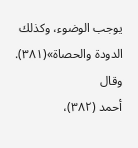يوجب الوضوء، وكذلك الدودة والحصاة»(٣٨١). وقال
أحمد (٣٨٢)،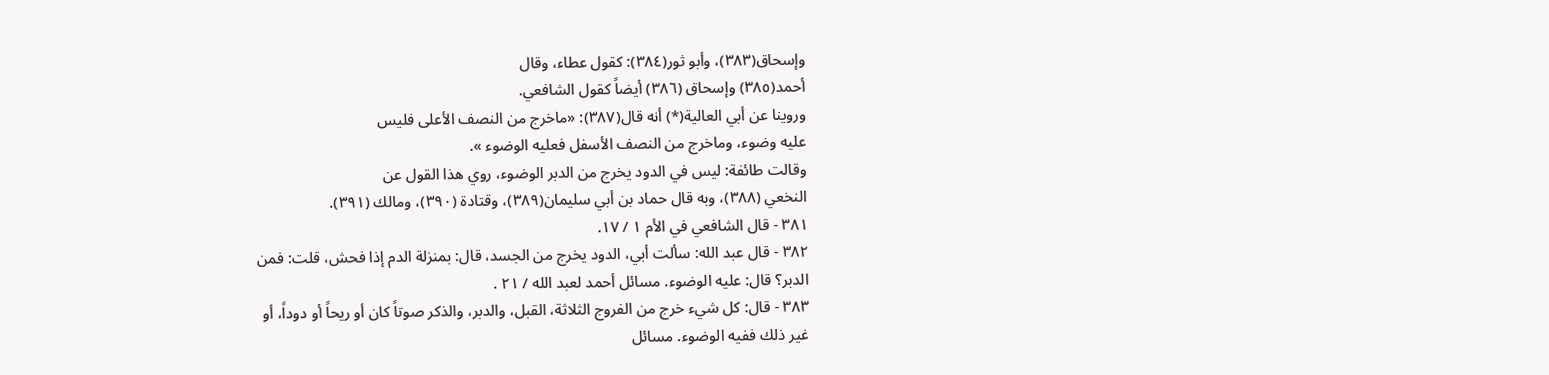وإسحاق(٣٨٣)، وأبو ثور(٣٨٤): كقول عطاء، وقال
أحمد(٣٨٥) وإسحاق (٣٨٦) أيضاً كقول الشافعي.
وروينا عن أبي العالية(*) أنه قال(٣٨٧): «ماخرج من النصف الأعلى فليس
عليه وضوء، وماخرج من النصف الأسفل فعليه الوضوء ».
وقالت طائفة: ليس في الدود يخرج من الدبر الوضوء، روي هذا القول عن
النخعي (٣٨٨)، وبه قال حماد بن أبي سليمان(٣٨٩)، وقتادة (٣٩٠)، ومالك (٣٩١).
٣٨١ - قال الشافعي في الأم ١ / ١٧.
٣٨٢ - قال عبد الله: سألت أبي، الدود يخرج من الجسد، قال: بمنزلة الدم إذا فحش، قلت: فمن
الدبر؟ قال: عليه الوضوء. مسائل أحمد لعبد الله / ٢١ .
٣٨٣ - قال: كل شيء خرج من الفروج الثلاثة، القبل، والدبر، والذكر صوتاً كان أو ريحاً أو دوداً، أو
غير ذلك ففيه الوضوء. مسائل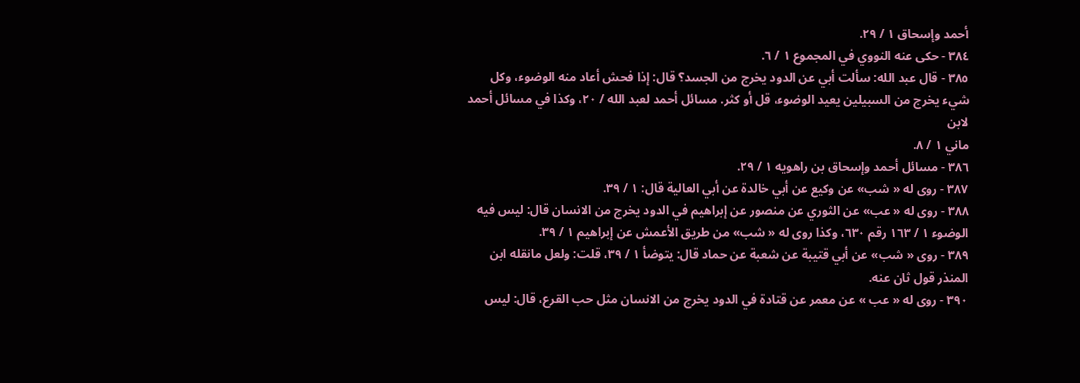أحمد وإسحاق ١ / ٢٩.
٣٨٤ - حكى عنه النووي في المجموع ١ / ٦.
٣٨٥ - قال عبد الله: سألت أبي عن الدود يخرج من الجسد؟ قال: إذا فحش أعاد منه الوضوء، وكل
شيء يخرج من السبيلين يعيد الوضوء، قل أو كثر. مسائل أحمد لعبد الله / ٢٠، وكذا في مسائل أحمد لابن
ماني ١ / ٨.
٣٨٦ - مسائل أحمد وإسحاق بن راهويه ١ / ٢٩.
٣٨٧ - روى له « شب» عن وكيع عن أبي خالدة عن أبي العالية قال: ١ / ٣٩.
٣٨٨ - روى له « عب» عن الثوري عن منصور عن إبراهيم في الدود يخرج من الانسان قال: ليس فيه
الوضوء ١ / ١٦٣ رقم ٦٣٠، وكذا روى له « شب» من طريق الأعمش عن إبراهيم ١ / ٣٩.
٣٨٩ - روى « شب» عن أبي قتيبة عن شعبة عن حماد قال: يتوضأ ١ / ٣٩، قلت: ولعل مانقله ابن
المنذر قول ثان عنه.
٣٩٠ - روى له « عب » عن معمر عن قتادة في الدود يخرج من الانسان مثل حب القرع، قال: ليس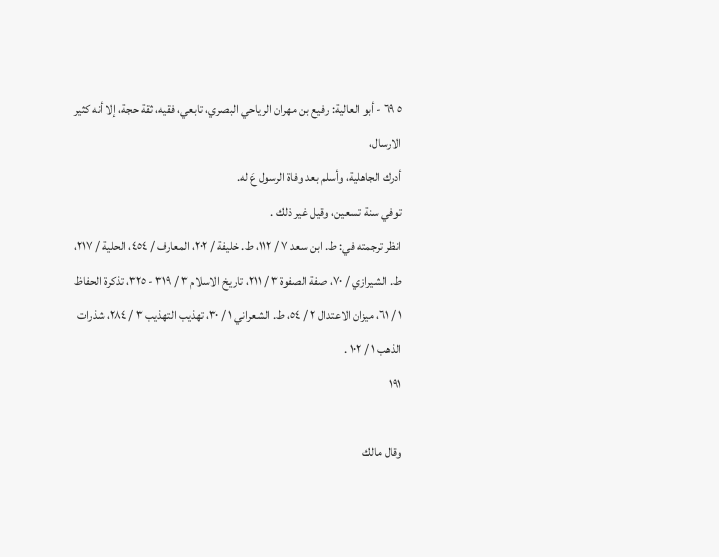٥ ٦٩ - أبو العالية: رفيع بن مهران الرياحي البصري، تابعي، فقيه، ثقة حجة، إلا أنه كثير الارسال،
أدرك الجاهلية، وأسلم بعد وفاة الرسول عَ له.
توفي سنة تسعین، وقيل غير ذلك .
انظر ترجمته في: ط. ابن سعد ٧ / ١١٢، ط. خليفة / ٢٠٢، المعارف / ٤٥٤، الحلية / ٢١٧،
ط. الشيرازي / ٧٠، صفة الصفوة ٣ / ٢١١، تاريخ الاسلام ٣ / ٣١٩ - ٣٢٥، تذكرة الحفاظ
١ / ٦١، ميزان الاعتدال ٢ / ٥٤، ط. الشعراني ١ / ٣٠، تهذيب التهذيب ٣ / ٢٨٤، شذرات
الذهب ١ / ١٠٢ .
١٩١

وقال مالك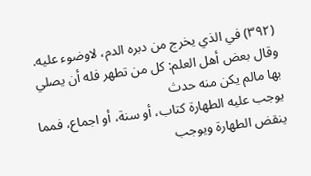(٣٩٢) في الذي يخرج من دبره الدم، لاوضوء عليه.
وقال بعض أهل العلم: كل من تطهر فله أن يصلي بها مالم يكن منه حدث
يوجب عليه الطهارة كتاب، أو سنة، أو اجماع، فمما ينقض الطهارة ويوجب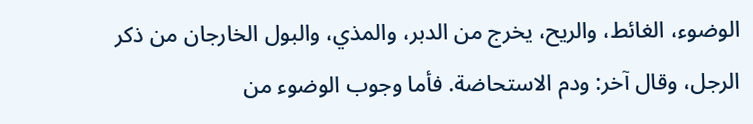الوضوء، الغائط، والريح، يخرج من الدبر، والمذي، والبول الخارجان من ذكر
الرجل، وقال آخر: ودم الاستحاضة. فأما وجوب الوضوء من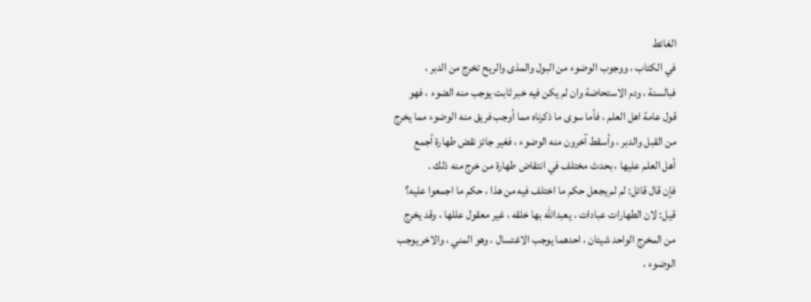الغائط
في الكتاب ، ووجوب الوضوء من البول والمذى والريح تخرج من الدبر ،
فبالسنة ، ودم الاستحاضة وان لم يكن فيه خبر ثابت يوجب منه الضوء ، فهو
قول عامة اهل العلم ، فأما سوى ما ذكرناه مما أوجب فريق منه الوضوء مما يخرج
من القبل والدبر ، وأسقط آخرون منه الوضوء ، فغير جائز نقض طهارة أجمع
أهل العلم عليها ، بحدث مختلف في انتقاض طهارة من خرج منه ذلك .
فإن قال قائل: لم لم يجعل حكم ما اختلف فيه من هذا ، حكم ما اجمعوا عليه؟
قيل: لان الطهارات عبادات ، يعبدالله بها خلقه ، غير معقول عللها ، وقد يخرج
من المخرج الواحد شيئان ، احدهما يوجب الاغتسال ، وهو المني ، والاخر يوجب
الوضوء ،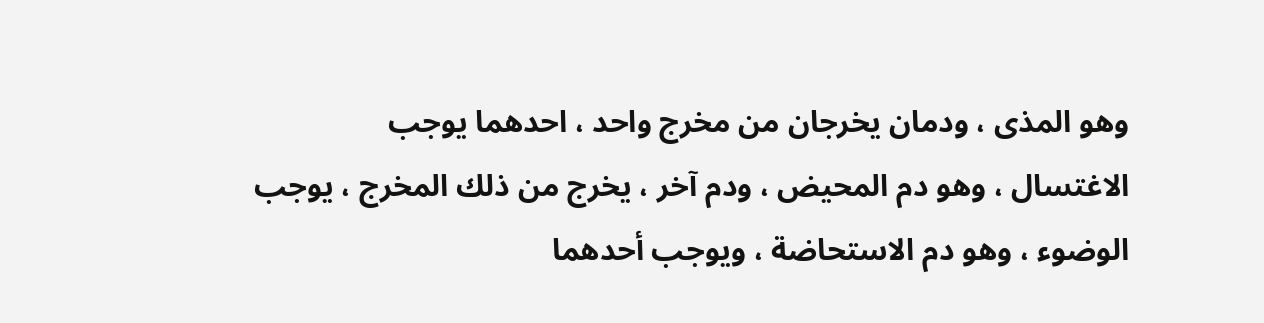وهو المذى ، ودمان يخرجان من مخرج واحد ، احدهما يوجب
الاغتسال ، وهو دم المحيض ، ودم آخر ، يخرج من ذلك المخرج ، يوجب
الوضوء ، وهو دم الاستحاضة ، ويوجب أحدهما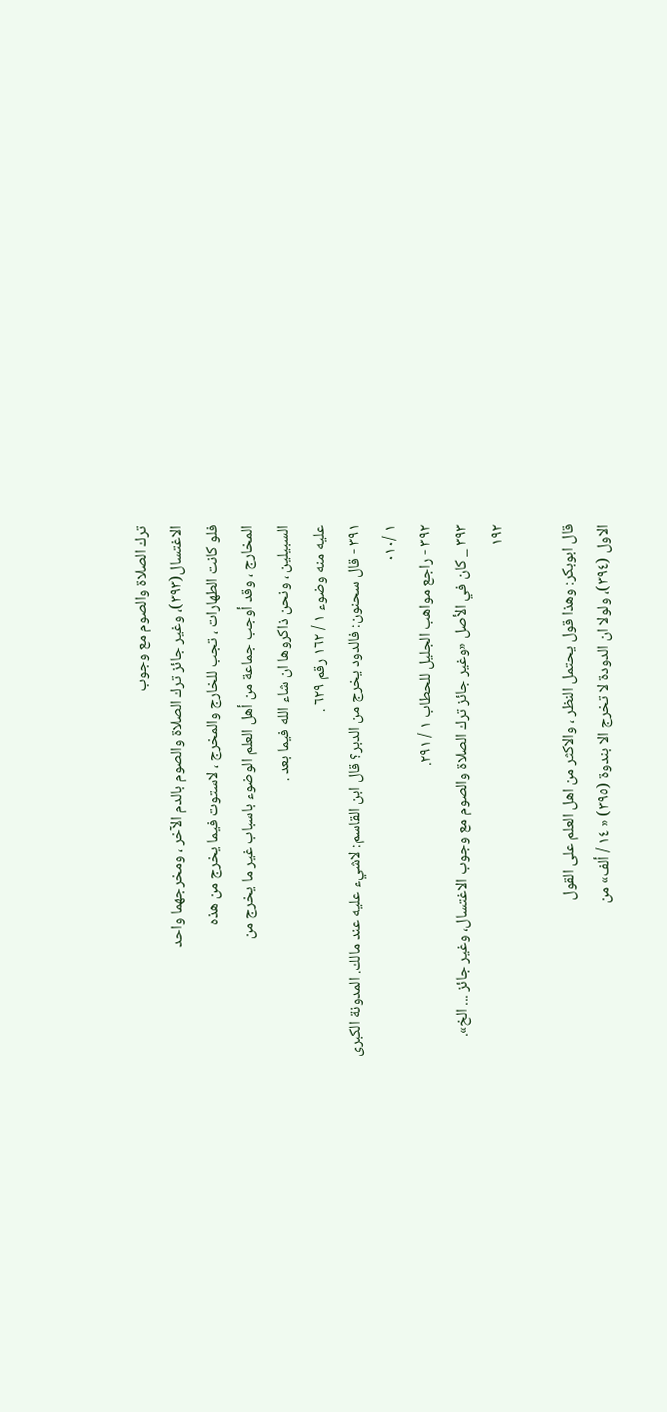ترك الصلاة والصوم مع وجوب
الاغتسال(٣٩٣)، وغير جائز ترك الصلاة والصوم بالدم الآخر ، ومخرجهما واحد
فلو كانت الطهارات ، تجب للخارج والمخرج ، لاستوت فيما يخرج من هذه
المخارج ، وقد أوجب جماعة من أهل العلم الوضوء باسباب غير ما يخرج من
السبيلين ، ونحن ذاكروها ان شاء الله فيما بعد .
عليه منه وضوء ١ / ١٦٢ رقم ٦٢٩ .
٣٩١ - قال سحنون: فالدود يخرج من الدبر؟ قال ابن القاسم: لاشيء عليه عند مالك. المدونة الكبرى
١ /٠١٠
٣٩٢ - راجع مواهب الجليل للحطاب ١ / ٢٩١.
٣٩٣ _ كان في الأصل «وغير جائز ترك الصلاة والصوم مع وجوب الاغتسال، وغير جائز ... الخ».
١٩٢

قال ابوبكر: وهذا قول يحتمل النظر ، والاكثر من اهل العلم على القول
الاول (٣٩٤)، ولولا ان الدودة لا تخرج الا بندوة (٣٩٥) « ١٤ / ألف» من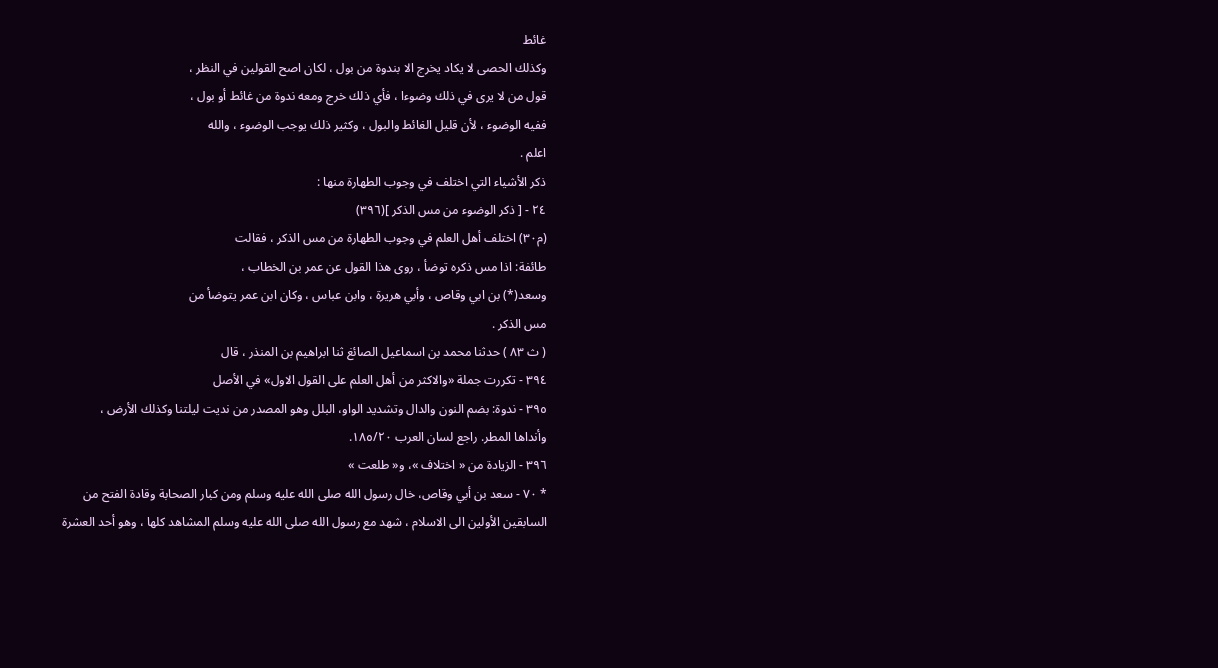غائط
وكذلك الحصى لا يكاد يخرج الا بندوة من بول ، لكان اصح القولين في النظر ،
قول من لا يرى في ذلك وضوءا ، فأي ذلك خرج ومعه ندوة من غائط أو بول ،
ففيه الوضوء ، لأن قليل الغائط والبول ، وكثير ذلك يوجب الوضوء ، والله
اعلم .
ذكر الأشياء التي اختلف في وجوب الطهارة منها :
٢٤ - [ ذكر الوضوء من مس الذكر ](٣٩٦)
(م٣٠) اختلف أهل العلم في وجوب الطهارة من مس الذكر ، فقالت
طائفة: اذا مس ذكره توضأ ، روى هذا القول عن عمر بن الخطاب ،
وسعد(*) بن ابي وقاص ، وأبي هريرة ، وابن عباس ، وكان ابن عمر يتوضأ من
مس الذكر .
( ث ٨٣ ) حدثنا محمد بن اسماعيل الصائغ ثنا ابراهيم بن المنذر ، قال
٣٩٤ - تكررت جملة «والاكثر من أهل العلم على القول الاول» في الأصل
٣٩٥ - ندوة: بضم النون والدال وتشديد الواو، البلل وهو المصدر من نديت ليلتنا وكذلك الأرض ،
وأنداها المطر. راجع لسان العرب ١٨٥/٢٠.
٣٩٦ - الزيادة من « اختلاف »، و« طلعت »
* ٧٠ - سعد بن أبي وقاص، خال رسول الله صلى الله عليه وسلم ومن كبار الصحابة وقادة الفتح من
السابقين الأولين الى الاسلام ، شهد مع رسول الله صلى الله عليه وسلم المشاهد كلها ، وهو أحد العشرة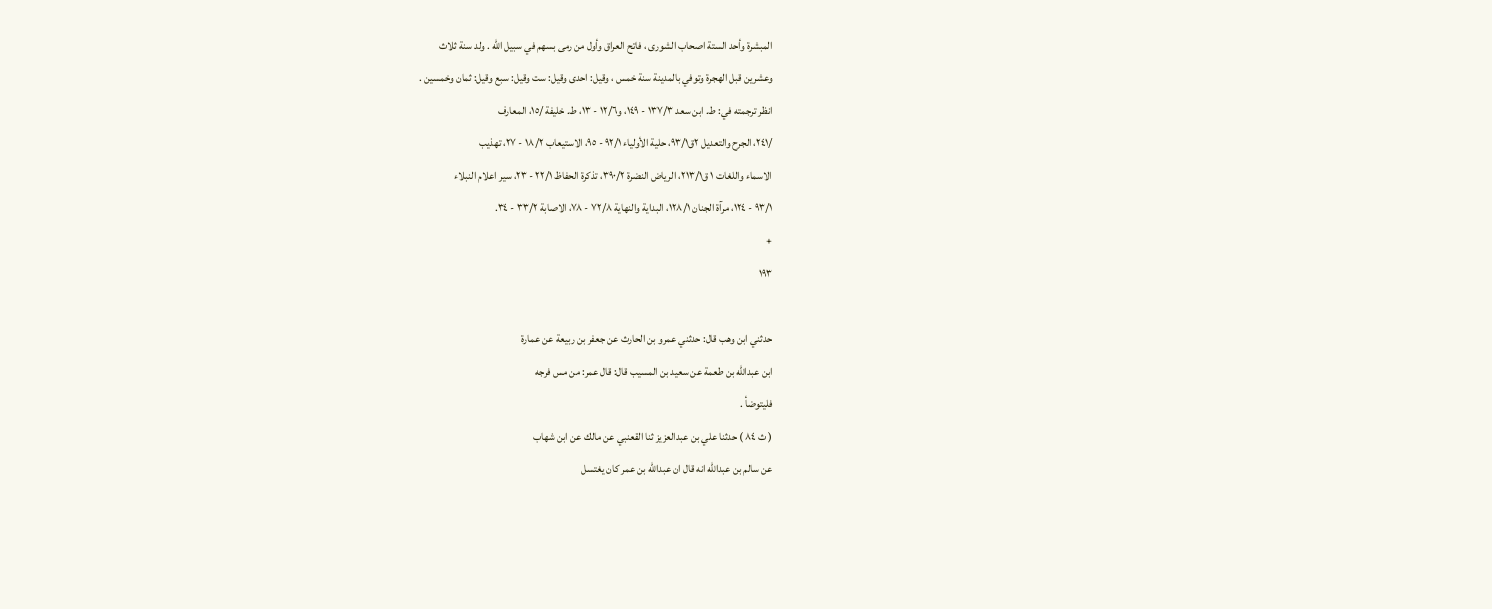المبشرة وأحد الستة اصحاب الشورى ، فاتح العراق وأول من رمى بسهم في سبيل الله . ولد سنة ثلاث
وعشرين قبل الهجرة وتوفي بالمدينة سنة خمس ، وقيل: احدى وقيل: ست وقيل: سبع وقيل: ثمان وخمسين .
انظر ترجمته في: ط. ابن سعد ١٣٧/٣ - ١٤٩، و١٢/٦ - ١٣، ط. خليفة /١٥، المعارف
/٢٤١، الجرح والتعديل ٢ق٩٣/١، حلية الأولياء ٩٢/١ - ٩٥، الاستيعاب ١٨/٢ - ٢٧، تهذيب
الاسماء واللغات ١ ق٢١٣/١، الرياض النضرة ٣٩٠/٢، تذكرة الحفاظ ٢٢/١ - ٢٣، سير اعلام النبلاء
٩٣/١ - ١٢٤، مرآة الجنان ١٢٨/١، البداية والنهاية ٧٢/٨ - ٧٨، الاصابة ٣٣/٢ - ٣٤.
+
١٩٣

حدثني ابن وهب قال: حدثني عمرو بن الحارث عن جعفر بن ربيعة عن عمارة
ابن عبدالله بن طعمة عن سعيد بن المسيب قال: قال عمر: من مس فرجه
فليتوضأ .
( ث ٨٤ ) حدثنا علي بن عبدالعزيز ثنا القعنبي عن مالك عن ابن شهاب
عن سالم بن عبدالله انه قال ان عبدالله بن عمر كان يغتسل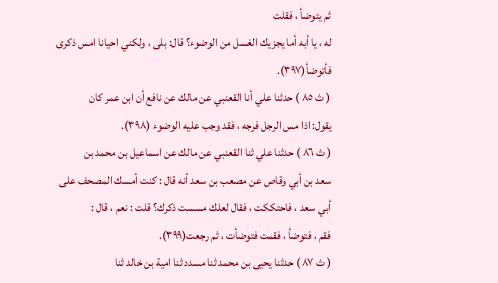ثم يتوضأ ، فقلت
له ، يا أبه أما يجزيك الغسل من الوضوء؟ قال: بلى ، ولكني احيانا امس ذكرى
فأتوضأ(٣٩٧).
( ث ٨٥ ) حدثنا علي أنا القعنبي عن مالك عن نافع أن ابن عمر كان
يقول: اذا مس الرجل فرجه ، فقد وجب عليه الوضوء (٣٩٨).
( ث ٨٦ ) حدثنا علي ثنا القعنبي عن مالك عن اسماعيل بن محمد بن
سعد بن أبي وقاص عن مصعب بن سعد أنه قال : كنت أمسك المصحف على
أبي سعد ، فاحتككت ، فقال لعلك مسست ذكرك؟ قلت : نعم ، قال :
فقم ، فتوضأ ، فقمت فتوضأت ، ثم رجعت(٣٩٩).
( ث ٨٧ ) حدثنا يحيى بن محمد ثنا مسدد ثنا امية بن خالد ثنا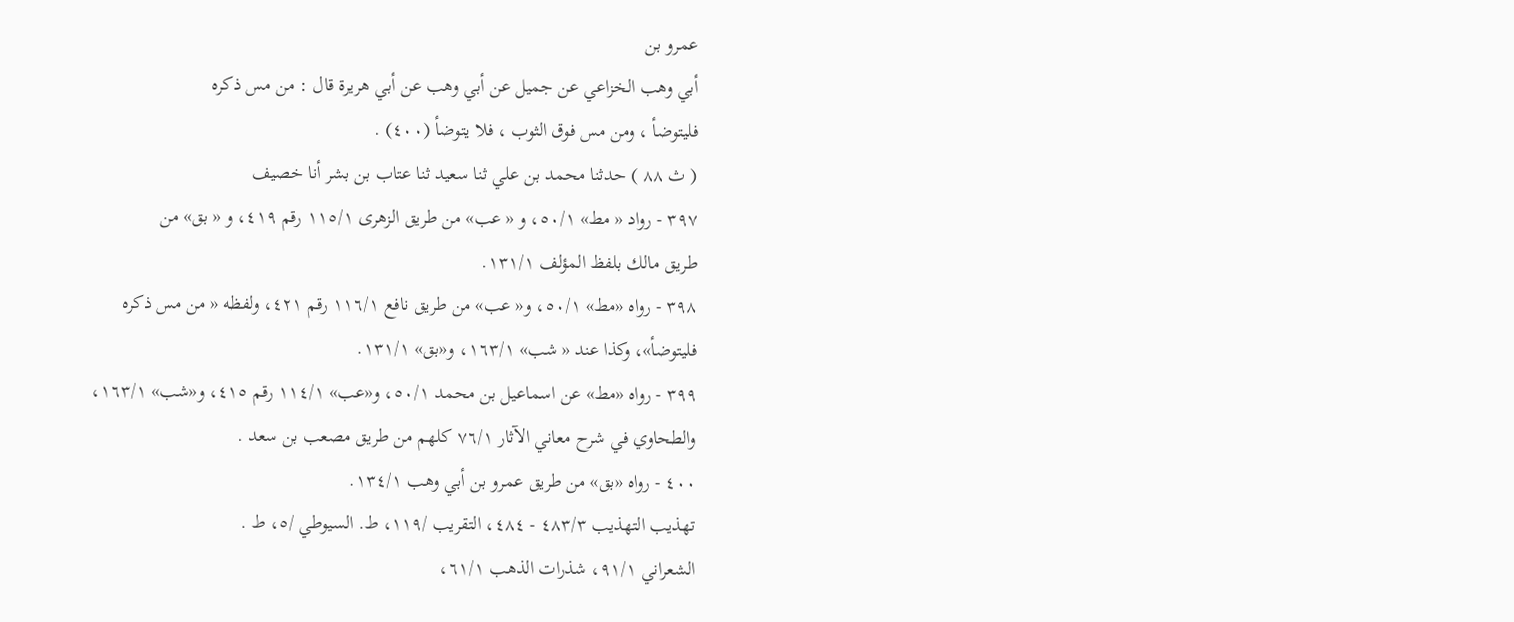عمرو بن
أبي وهب الخزاعي عن جميل عن أبي وهب عن أبي هريرة قال : من مس ذكره
فليتوضأ ، ومن مس فوق الثوب ، فلا يتوضأ (٤٠٠) .
( ث ٨٨ ) حدثنا محمد بن علي ثنا سعيد ثنا عتاب بن بشر أنا خصيف
٣٩٧ - رواد « مط» ٥٠/١، و « عب» من طريق الزهرى ١١٥/١ رقم ٤١٩، و « بق» من
طريق مالك بلفظ المؤلف ١٣١/١.
٣٩٨ - رواه «مط» ٥٠/١، و« عب» من طريق نافع ١١٦/١ رقم ٤٢١، ولفظه « من مس ذكره
فليتوضأ»، وكذا عند « شب» ١٦٣/١، و«بق» ١٣١/١.
٣٩٩ - رواه «مط» عن اسماعيل بن محمد ٥٠/١، و«عب» ١١٤/١ رقم ٤١٥، و«شب» ١٦٣/١،
والطحاوي في شرح معاني الآثار ٧٦/١ كلهم من طريق مصعب بن سعد .
٤٠٠ - رواه «بق» من طريق عمرو بن أبي وهب ١٣٤/١.
تهذيب التهذيب ٤٨٣/٣ - ٤٨٤، التقريب /١١٩، ط. السيوطي /٥، ط .
الشعراني ٩١/١، شذرات الذهب ٦١/١،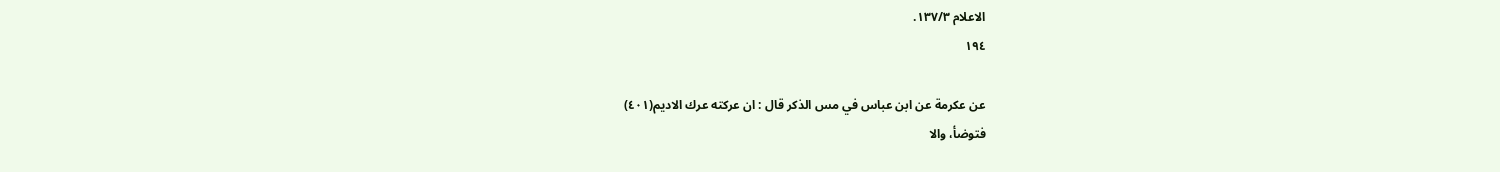الاعلام ١٣٧/٣.
١٩٤

عن عكرمة عن ابن عباس في مس الذكر قال : ان عركته عرك الاديم(٤٠١)
فتوضأ، والا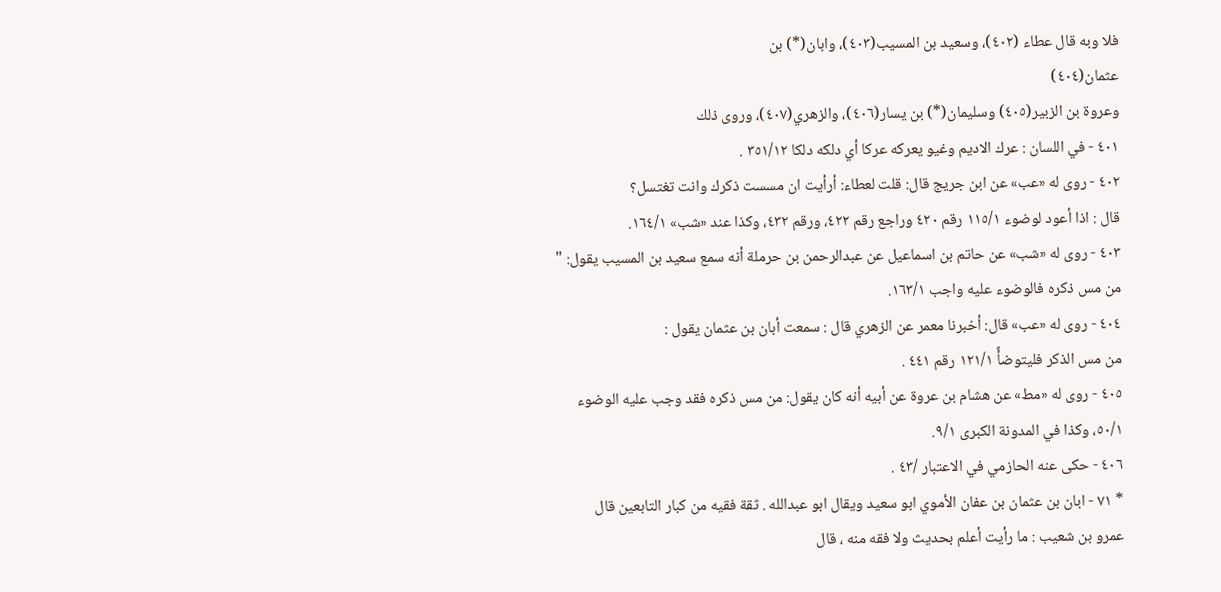فلا وبه قال عطاء (٤٠٢)، وسعيد بن المسيب(٤٠٣)، وابان(*) بن
عثمان(٤٠٤)
وعروة بن الزبير(٤٠٥) وسليمان(*) بن يسار(٤٠٦)، والزهري(٤٠٧)، وروى ذلك
٤٠١ - في اللسان : عرك الاديم وغیو یعرکه عرکا أي دلكه دلكا ٣٥١/١٢ .
٤٠٢ - روى له «عب» عن ابن جريج قال: قلت لعطاء: أرأيت ان مسست ذكرك وانت تغتسل؟
قال : اذا أعود لوضوء ١١٥/١ رقم ٤٢٠ وراجع رقم ٤٢٢، ورقم ٤٣٢، وكذا عند «شب» ١٦٤/١.
٤٠٣ - روى له «شب» عن حاتم بن اسماعيل عن عبدالرحمن بن حرملة أنه سمع سعيد بن المسيب يقول: "
من مس ذكره فالوضوء عليه واجب ١٦٣/١.
٤٠٤ - روى له «عب» قال: أخبرنا معمر عن الزهري قال : سمعت أبان بن عثمان يقول :
من مس الذكر فليتوضأً ١٢١/١ رقم ٤٤١ .
٤٠٥ - روى له «مط» عن هشام بن عروة عن أبيه أنه كان يقول: من مس ذكره فقد وجب عليه الوضوء
٥٠/١، وكذا في المدونة الكبرى ٩/١.
٤٠٦ - حكى عنه الحازمي في الاعتبار /٤٣ .
* ٧١ - ابان بن عثمان بن عفان الأموي ابو سعيد ويقال ابو عبدالله . ثقة فقيه من كبار التابعين قال
عمرو بن شعيب : ما رأيت أعلم بحديث ولا فقه منه ، قال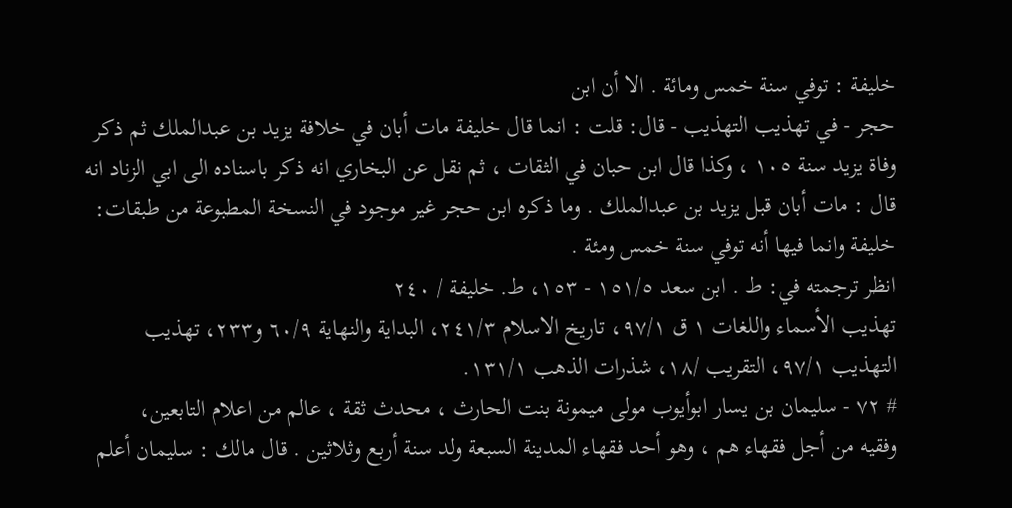خليفة : توفي سنة خمس ومائة . الا أن ابن
حجر - في تهذيب التهذيب - قال: قلت : انما قال خليفة مات أبان في خلافة يزيد بن عبدالملك ثم ذكر
وفاة یزید سنة ١٠٥ ، وكذا قال ابن حبان في الثقات ، ثم نقل عن البخاري انه ذکر باسناده الى ابي الزناد انه
قال : مات أبان قبل يزيد بن عبدالملك . وما ذكره ابن حجر غير موجود في النسخة المطبوعة من طبقات:
خليفة وانما فيها أنه توفي سنة خمس ومئة .
انظر ترجمته في: ط . ابن سعد ١٥١/٥ - ١٥٣، ط. خليفة / ٢٤٠
تهذيب الأسماء واللغات ١ ق ٩٧/١، تاريخ الاسلام ٢٤١/٣، البداية والنهاية ٦٠/٩ و٢٣٣، تهذيب
التهذيب ٩٧/١، التقريب /١٨، شذرات الذهب ١٣١/١.
# ٧٢ - سليمان بن يسار ابوأيوب مولى ميمونة بنت الحارث ، محدث ثقة ، عالم من اعلام التابعين،
وفقيه من أجل فقهاء هم ، وهو أحد فقهاء المدينة السبعة ولد سنة أربع وثلاثين . قال مالك : سليمان أعلم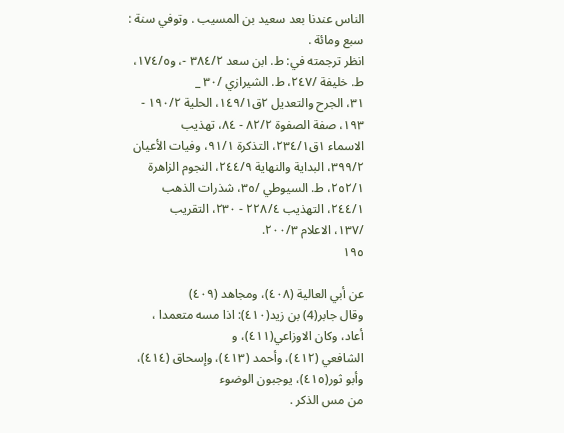الناس عندنا بعد سعيد بن المسيب . وتوفي سنة : سبع ومائة .
انظر ترجمته في: ط. ابن سعد ٣٨٤/٢ -، و١٧٤/٥، ط. خليفة /٢٤٧، ط. الشيرازي /٣٠ _
٣١، الجرح والتعديل ٢ق١٤٩/١، الحلية ١٩٠/٢ - ١٩٣، صفة الصفوة ٨٢/٢ - ٨٤، تهذيب
الاسماء ١ق٢٣٤/١، التذكرة ٩١/١، وفيات الأعيان ٣٩٩/٢، البداية والنهاية ٢٤٤/٩، النجوم الزاهرة
٢٥٢/١، ط. السيوطي /٣٥، شذرات الذهب ٢٤٤/١، التهذيب ٢٢٨/٤ - ٢٣٠، التقريب
/١٣٧، الاعلام ٢٠٠/٣.
١٩٥

عن أبي العالية (٤٠٨)، ومجاهد (٤٠٩)
وقال جابر(4) بن زيد(٤١٠): اذا مسه متعمدا ، أعاد، وكان الاوزاعي(٤١١)، و
الشافعي (٤١٢)، وأحمد (٤١٣)، وإسحاق (٤١٤)، وأبو ثور(٤١٥)، يوجبون الوضوء
من مس الذكر .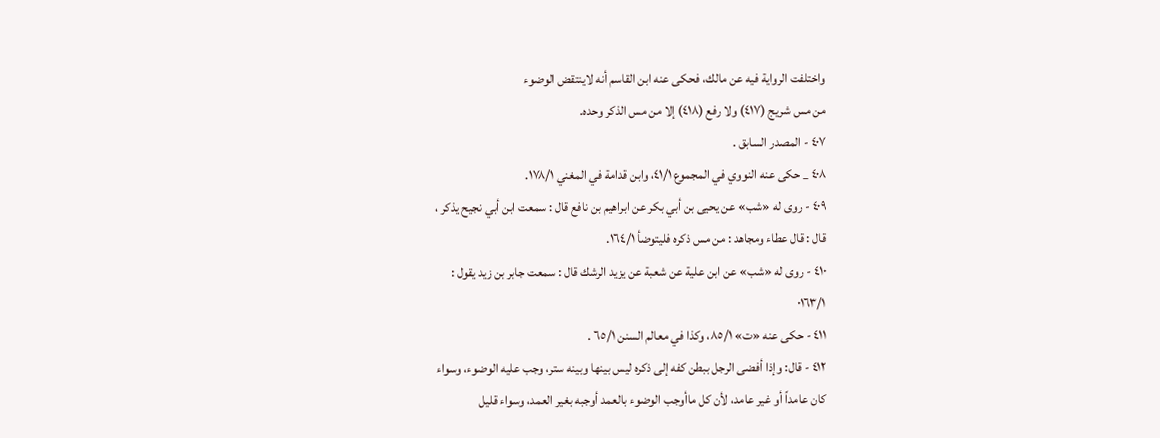واختلفت الرواية فيه عن مالك، فحكى عنه ابن القاسم أنه لاينتقض الوضوء
من مس شريج (٤١٧) ولا رفع (٤١٨) إلا من مس الذكر وحده.
٤٠٧ - المصدر السابق .
٤٠٨ _ حكى عنه النووي في المجموع ٤١/١، وابن قدامة في المغني ١٧٨/١.
٤٠٩ - روى له «شب» عن يحيى بن أبي بكر عن ابراهيم بن نافع قال : سمعت ابن أبي نجيح يذكر ،
قال : قال عطاء ومجاهد : من مس ذكره فليتوضأ ١٦٤/١.
٤١٠ - روى له «شب» عن ابن علية عن شعبة عن يزيد الرشك قال : سمعت جابر بن زيد يقول :
٠١٦٣/١
٤١١ - حكى عنه «ت» ٨٥/١، وكذا في معالم السنن ٦٥/١ .
٤١٢ - قال: وإذا أفضى الرجل ببطن كفه إلى ذكره ليس بينها وبينه ستر، وجب عليه الوضوء، وسواء
كان عامداً أو غير عامد، لأن كل ماأوجب الوضوء بالعمد أوجبه بغير العمد، وسواء قليل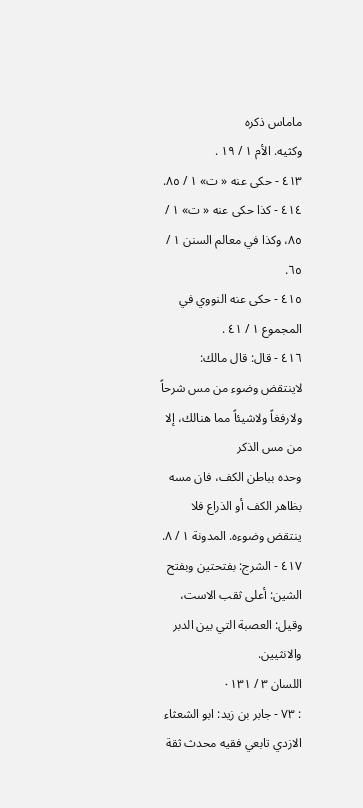ماماس ذكره
وکثیه. الأم ١ / ١٩ .
٤١٣ - حکی عنه « ت» ١ / ٨٥.
٤١٤ - كذا حكى عنه « ت» ١ / ٨٥، وكذا في معالم السنن ١ / ٦٥.
٤١٥ - حكى عنه النووي في المجموع ١ / ٤١ .
٤١٦ - قال: قال مالك: لاينتقض وضوء من مس شرحاً ولارفغاً ولاشيئاً مما هنالك، إلا من مس الذكر
وحده بباطن الكف، فان مسه بظاهر الكف أو الذراع فلا ينتقض وضوءه. المدونة ١ / ٨.
٤١٧ - الشرج: بفتحتين وبفتح الشين: أعلى ثقب الاست، وقيل: العصبة التي بين الدبر والانثيين.
اللسان ٣ / ٠١٣١
: ٧٣ - جابر بن زيد: ابو الشعثاء الازدي تابعي فقيه محدث ثقة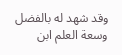وقد شهد له بالفضل وسعة العلم ابن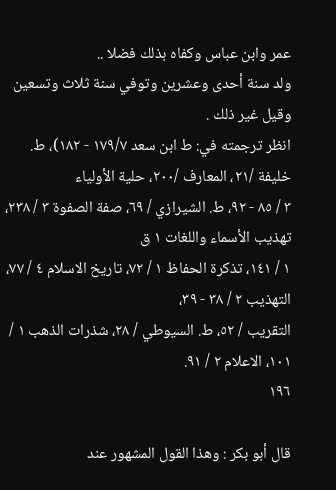عمر وابن عباس وكفاه بذلك فضلا ..
ولد سنة أحدی وعشرين وتوفي سنة ثلاث وتسعين وقيل غير ذلك .
انظر ترجمته في: ط ابن سعد ١٧٩/٧ - ١٨٢)، ط. خليفة /٢١، المعارف /٢٠٠، حلية الأولياء
٣ / ٨٥ - ٩٢، ط. الشيرازي / ٦٩، صفة الصفوة ٣ / ٢٣٨، تهذيب الأسماء واللغات ١ ق
١ / ١٤١، تذكرة الحفاظ ١ / ٧٢، تاريخ الاسلام ٤ / ٧٧، التهذيب ٢ / ٣٨ - ٣٩،
التقريب / ٥٢، ط. السيوطي / ٢٨، شذرات الذهب ١ / ١٠١، الاعلام ٢ / ٩١.
١٩٦

قال أبو بكر : وهذا القول المشهور عند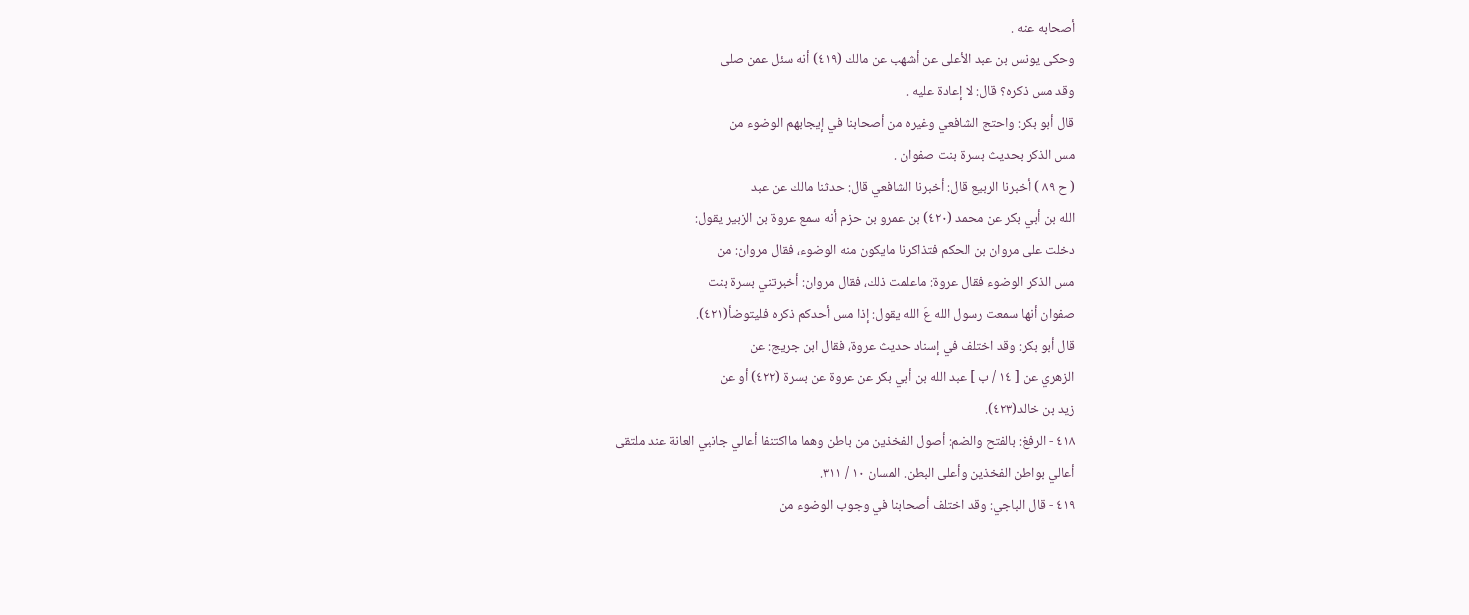أصحابه عنه .
وحكى يونس بن عبد الأعلى عن أشهب عن مالك (٤١٩) أنه سئل عمن صلى
وقد مس ذكره؟ قال: لا إعادة عليه .
قال أبو بكر: واحتج الشافعي وغيره من أصحابنا في إيجابهم الوضوء من
مس الذكر بحديث بسرة بنت صفوان .
( ح ٨٩ ) أخبرنا الربيع قال: أخبرنا الشافعي قال: حدثنا مالك عن عبد
الله بن أبي بكر عن محمد (٤٢٠) بن عمرو بن حزم أنه سمع عروة بن الزبير يقول:
دخلت على مروان بن الحكم فتذاكرنا مايكون منه الوضوء، فقال مروان: من
مس الذكر الوضوء فقال عروة: ماعلمت ذلك، فقال مروان: أخبرتني بسرة بنت
صفوان أنها سمعت رسول الله عَ الله يقول: إذا مس أحدكم ذكره فليتوضأ(٤٢١).
قال أبو بكر: وقد اختلف في إسناد حديث عروة، فقال ابن جريج: عن
الزهري عن [ ١٤ / ب ] عبد الله بن أبي بكر عن عروة عن بسرة (٤٢٢) أو عن
زید بن خالد(٤٢٣).
٤١٨ - الرفغ: بالفتح والضم: أصول الفخذين من باطن وهما مااكتنفا أعالي جانبي العانة عند ملتقى
أعالي بواطن الفخذين وأعلى البطن. المسان ١٠ / ٣١١.
٤١٩ - قال الباجي: وقد اختلف أصحابنا في وجوب الوضوء من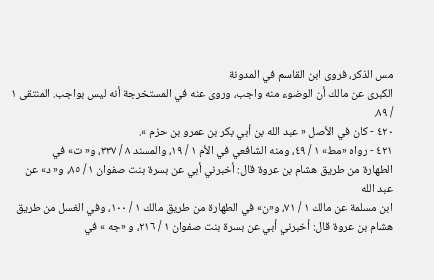مس الذكر، فروى ابن القاسم في المدونة
الكبرى عن مالك أن الوضوء منه واجب، وروى عنه في المستخرجة أنه ليس بواجب. المنتقى ١ / ٨٩.
٤٢٠ - كان في الأصل « عبد الله بن أبي بكر بن عمرو بن حزم ».
٤٢١ - رواه «مط» ١ / ٤٩، ومنه الشافعي في الأم ١ / ١٩، والمسند ٨ / ٣٣٧، و« ت» في
الطهارة من طريق هشام بن عروة قال: أخبرني أبي عن بسرة بنت صفوان ١ / ٨٥، و« د» عن عبد الله
ابن مسلمة عن مالك ١ / ٧١، و«ن» في الطهارة من طريق مالك ١ / ١٠٠، وفي الغسل من طريق
هشام بن عروة قال: أخبرني أبي عن بسرة بنت صفوان ١ / ٢١٦، و «جه » في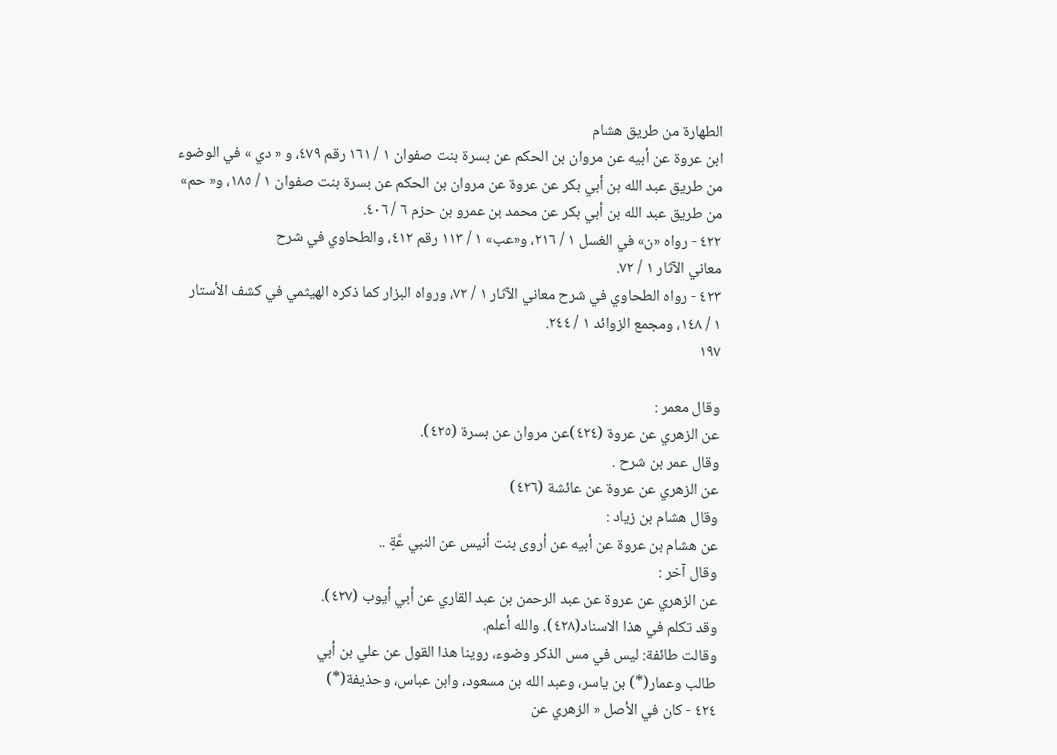الطهارة من طريق هشام
ابن عروة عن أبيه عن مروان بن الحكم عن بسرة بنت صفوان ١ / ١٦١ رقم ٤٧٩، و « دي » في الوضوء
من طريق عبد الله بن أبي بكر عن عروة عن مروان بن الحكم عن بسرة بنت صفوان ١ / ١٨٥، و« حم»
من طريق عبد الله بن أبي بكر عن محمد بن عمرو بن حزم ٦ / ٤٠٦.
٤٢٢ - رواه «ن» في الغسل ١ / ٢١٦، و«عب» ١ / ١١٣ رقم ٤١٢، والطحاوي في شرح
معاني الآثار ١ / ٧٢.
٤٢٣ - رواه الطحاوي في شرح معاني الآثار ١ / ٧٢، ورواه البزار كما ذكره الهيثمي في كشف الأستار
١ / ١٤٨، ومجمع الزوائد ١ / ٢٤٤.
١٩٧

وقال معمر :
عن الزهري عن عروة (٤٢٤)عن مروان عن بسرة (٤٢٥).
وقال عمر بن شرح .
عن الزهري عن عروة عن عائشة (٤٢٦)
وقال هشام بن زياد :
عن هشام بن عروة عن أبيه عن أروى بنت أنيس عن النبي عَّةٍ ..
وقال آخر :
عن الزهري عن عروة عن عبد الرحمن بن عبد القاري عن أبي أيوب (٤٢٧).
وقد تكلم في هذا الاسناد(٤٢٨). والله أعلم.
وقالت طائفة: ليس في مس الذكر وضوء، روينا هذا القول عن علي بن أبي
طالب وعمار(*) بن ياسر، وعبد الله بن مسعود، وابن عباس، وحذيفة(*)
٤٢٤ - كان في الأصل « الزهري عن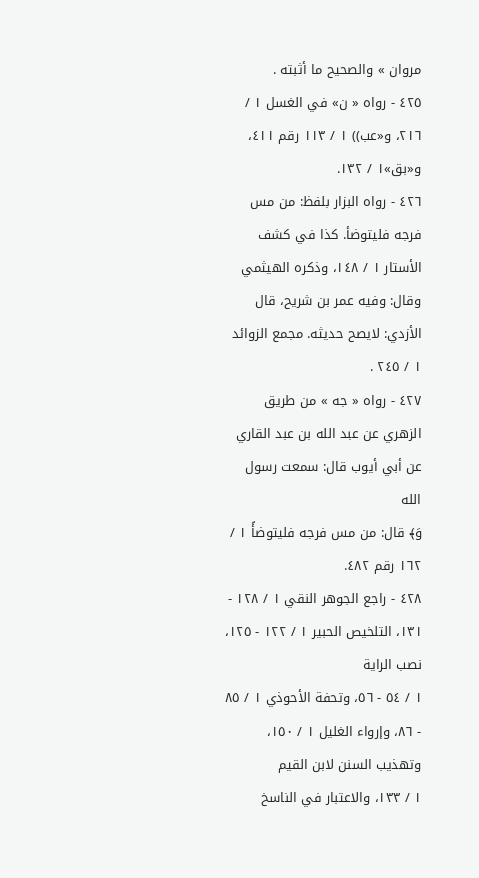مروان » والصحيح ما أثبته .
٤٢٥ - رواه « ن» في الغسل ١ / ٢١٦، و«عب)) ١ / ١١٣ رقم ٤١١، و«بق»١ / ١٣٢.
٤٢٦ - رواه البزار بلفظ: من مس فرجه فليتوضأ. كذا في كشف الأستار ١ / ١٤٨، وذكره الهيثمي
وقال: وفيه عمر بن شريح، قال الأزدي: لايصح حديثه. مجمع الزوائد ١ / ٢٤٥ .
٤٢٧ - رواه « جه » من طريق الزهري عن عبد الله بن عبد القاري عن أبي أيوب قال: سمعت رسول الله
وَ﴾ قال: من مس فرجه فليتوضأً ١ / ١٦٢ رقم ٤٨٢.
٤٢٨ - راجع الجوهر النقي ١ / ١٢٨ - ١٣١، التلخيص الحبير ١ / ١٢٢ - ١٢٥، نصب الراية
١ / ٥٤ - ٥٦، وتحفة الأحوذي ١ / ٨٥ - ٨٦، وإرواء الغليل ١ / ١٥٠، وتهذيب السنن لابن القيم
١ / ١٣٣، والاعتبار في الناسخ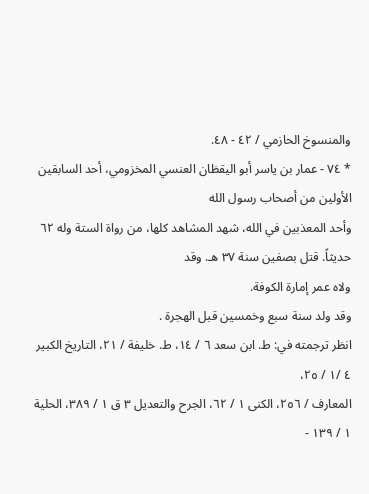والمنسوخ الحازمي / ٤٢ - ٤٨.
* ٧٤ - عمار بن ياسر أبو اليقظان العنسي المخزومي، أحد السابقين الأولين من أصحاب رسول الله
وأحد المعذبين في الله، شهد المشاهد كلها، من رواة الستة وله ٦٢ حديثاً. قتل بصفين سنة ٣٧ هـ. وقد
ولاه عمر إمارة الكوفة.
وقد ولد سنة سبع وخمسين قبل الهجرة .
انظر ترجمته في: ط. ابن سعد ٦ / ١٤، ط. خليفة / ٢١، التاريخ الكبير ٤ /١ / ٢٥،
المعارف / ٢٥٦، الكنى ١ / ٦٢، الجرح والتعديل ٣ ق ١ / ٣٨٩، الحلية ١ / ١٣٩ -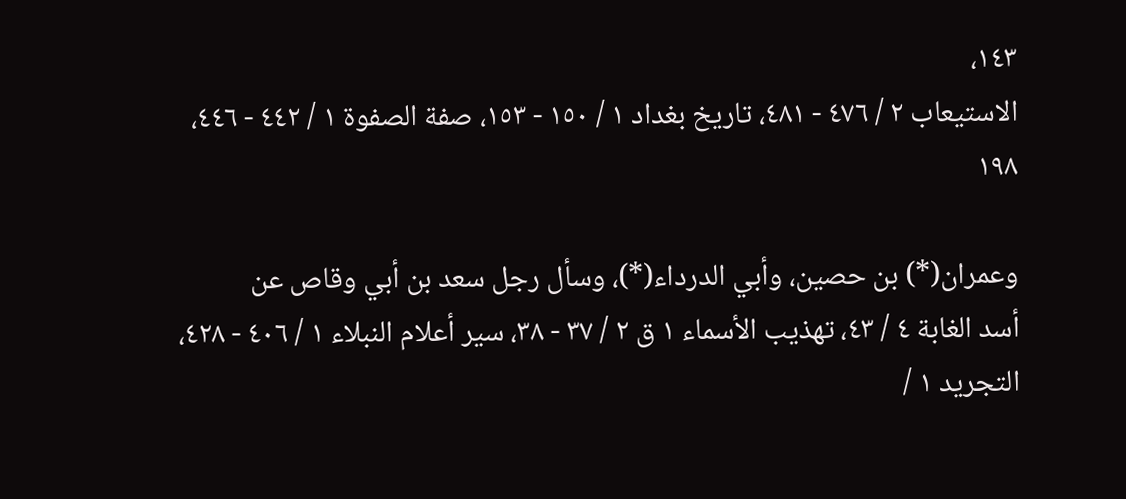١٤٣،
الاستيعاب ٢ / ٤٧٦ - ٤٨١، تاريخ بغداد ١ / ١٥٠ - ١٥٣، صفة الصفوة ١ / ٤٤٢ - ٤٤٦،
١٩٨

وعمران(*) بن حصين، وأبي الدرداء(*)، وسأل رجل سعد بن أبي وقاص عن
أسد الغابة ٤ / ٤٣، تهذيب الأسماء ١ ق ٢ / ٣٧ - ٣٨، سير أعلام النبلاء ١ / ٤٠٦ - ٤٢٨،
التجريد ١ /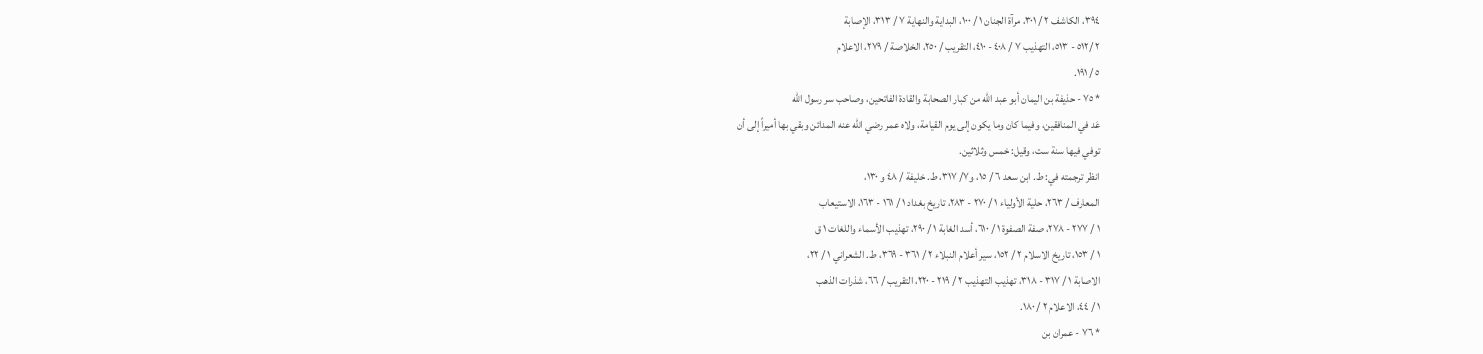٣٩٤، الكاشف ٢ / ٣٠١، مرآة الجنان ١ / ١٠٠، البداية والنهاية ٧ / ٣١٣، الإصابة
٢ /٥١٢ - ٥١٣، التهذيب ٧ / ٤٠٨ - ٤١٠، التقريب / ٢٥٠، الخلاصة / ٢٧٩، الاعلام
٥ / ١٩١.
* ٧٥ - حذيفة بن اليمان أبو عبد الله من كبار الصحابة والقادة الفاتحين، وصاحب سر رسول الله
عَد في المنافقين، وفيما كان وما يكون إلى يوم القيامة، ولاه عمر رضي الله عنه المدائن وبقي بها أميراً إلى أن
توفي فيها سنة ست، وقيل: خمس وثلاثین.
انظر ترجمته في: ط. ابن سعد ٦ / ١٥، و٧/ ٣١٧، ط. خليفة / ٤٨ و ١٣٠،
المعارف / ٢٦٣، حلية الأولياء ١ / ٢٧٠ - ٢٨٣، تاريخ بغداد ١ / ١٦١ - ١٦٣، الاستيعاب
١ / ٢٧٧ - ٢٧٨، صفة الصفوة ١ / ٦١٠، أسد الغابة ١ / ٢٩٠، تهذيب الأسماء واللغات ١ ق
١ / ١٥٣، تاريخ الاسلام ٢ / ١٥٢، سير أعلام النبلاء ٢ / ٣٦١ - ٣٦٩، ط. الشعراني ١ / ٢٢،
الاصابة ١ / ٣١٧ - ٣١٨، تهذيب التهذيب ٢ / ٢١٩ - ٢٢٠، التقريب / ٦٦، شذرات الذهب
١ / ٤٤، الاعلام ٢ / ١٨٠.
* ٧٦ - عمران بن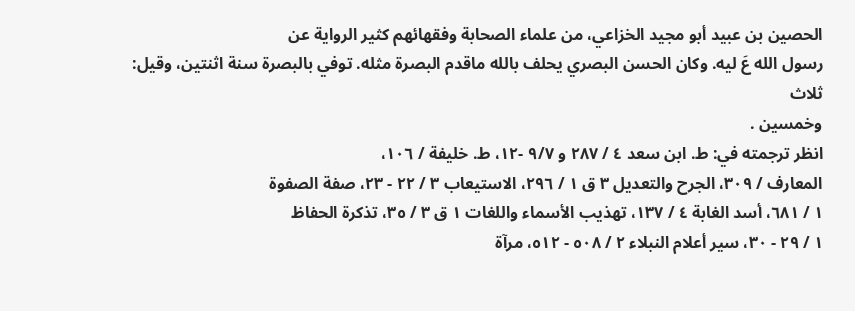الحصين بن عبيد أبو مجيد الخزاعي، من علماء الصحابة وفقهائهم كثير الرواية عن
رسول الله عَ ليه. وكان الحسن البصري يحلف بالله ماقدم البصرة مثله. توفي بالبصرة سنة اثنتين، وقيل: ثلاث
وخمسین .
انظر ترجمته في: ط. ابن سعد ٤ / ٢٨٧ و ٩/٧ -١٢، ط. خليفة / ١٠٦،
المعارف / ٣٠٩، الجرح والتعديل ٣ ق ١ / ٢٩٦، الاستيعاب ٣ / ٢٢ - ٢٣، صفة الصفوة
١ / ٦٨١، أسد الغابة ٤ / ١٣٧، تهذيب الأسماء واللغات ١ ق ٣ / ٣٥، تذكرة الحفاظ
١ / ٢٩ - ٣٠، سير أعلام النبلاء ٢ / ٥٠٨ - ٥١٢، مرآة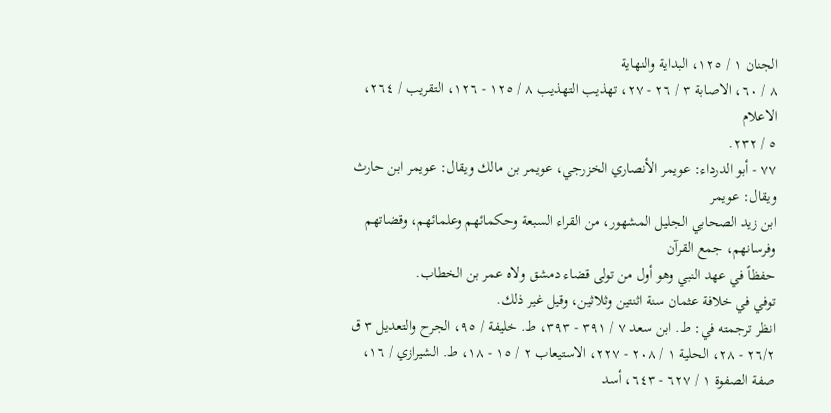الجنان ١ / ١٢٥، البداية والنهاية
٨ / ٦٠، الاصابة ٣ / ٢٦ - ٢٧، تهذيب التهذيب ٨ / ١٢٥ - ١٢٦، التقريب / ٢٦٤، الاعلام
٥ / ٢٣٢.
٧٧ - أبو الدرداء: عويمر الأنصاري الخزرجي، عويمر بن مالك ويقال: عويمر ابن حارث ويقال: عويمر
ابن زيد الصحابي الجليل المشهور، من القراء السبعة وحكمائهم وعلمائهم، وقضاتهم وفرسانهم، جمع القرآن
حفظاً في عهد النبي وهو أول من تولى قضاء دمشق ولاه عمر بن الخطاب.
توفي في خلافة عثمان سنة اثنتين وثلاثین، وقيل غير ذلك.
انظر ترجمته في: ط. ابن سعد ٧ / ٣٩١ - ٣٩٣، ط. خليفة / ٩٥، الجرح والتعديل ٣ ق
٢٦/٢ - ٢٨، الحلية ١ / ٢٠٨ - ٢٢٧، الاستيعاب ٢ / ١٥ - ١٨، ط. الشيرازي / ١٦،
صفة الصفوة ١ / ٦٢٧ - ٦٤٣، أسد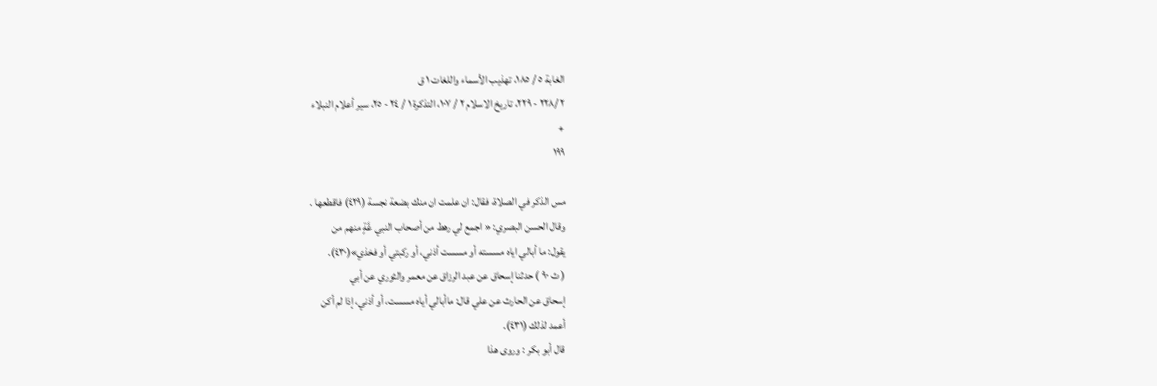الغابة ٥ / ١٨٥، تهذيب الأسماء واللغات ١ ق
٢ /٢٢٨ - ٢٢٩، تاريخ الاسلام ٢ / ١٠٧، التذكرة ١ / ٢٤ - ٢٥، سير أعلام النبلاء
+
١٩٩

مس الذكر في الصلاة، فقال: ان علمت ان منك بضعة نجسة (٤٢٩) فاقطعها .
وقال الحسن البصري: « اجمع لي رهط من أصحاب النبي عَّةٍ منهم من
يقول: ما أبالي اياه مسسته أو مسست أذني، أو ركبتي أو فخذي»(٤٣٠).
( ث ٩٠ ) حدثنا إسحاق عن عبد الرزاق عن معمر والثوري عن أبي
إسحاق عن الحارث عن علي قال: ماأبالي أياه مسست، أو أذني، إذا لم أكن
أعمد لذلك (٤٣١).
قال أبو بكر : وروی هذا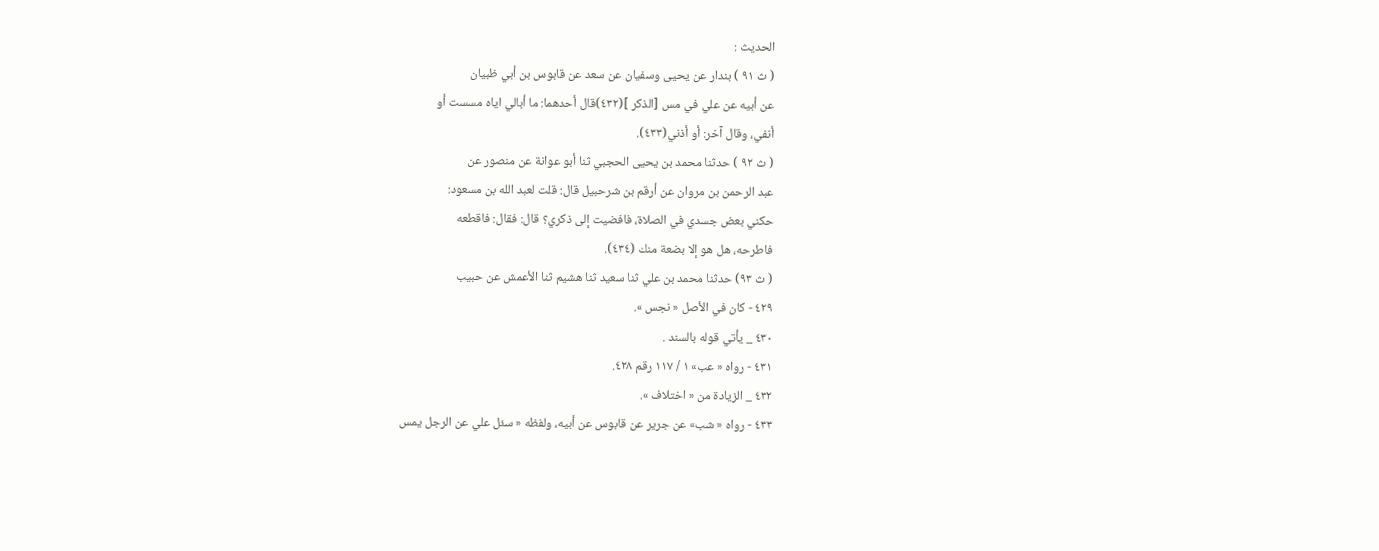الحديث :
( ث ٩١ ) بندار عن يحيى وسفيان عن سعد عن قابوس بن أبي ظبيان
عن أبيه عن علي في مس [الذكر ](٤٣٢)قال أحدهما: ما أبالي اياه مسست أو
أنفي، وقال آخر: أو أذني(٤٣٣).
( ث ٩٢ ) حدثنا محمد بن يحيى الحجبي ثنا أبو عوانة عن منصور عن
عبد الرحمن بن مروان عن أرقم بن شرحبيل قال: قلت لعبد الله بن مسعود:
حكني بعض جسدي في الصلاة، فافضيت إلى ذكري؟ قال: فقال: فاقطعه
فاطرحه، هل هو إلا بضعة منك (٤٣٤).
( ث ٩٣) حدثنا محمد بن علي ثنا سعيد ثنا هشيم ثنا الأعمش عن حبيب
٤٢٩ - کان في الأصل « نجس ».
٤٣٠ _ يأتي قوله بالسند .
٤٣١ - رواه « عب» ١ / ١١٧ رقم ٤٢٨.
٤٣٢ _ الزيادة من « اختلاف ».
٤٣٣ - رواه « شب» عن جرير عن قابوس عن أبيه، ولفظه « سئل علي عن الرجل يمس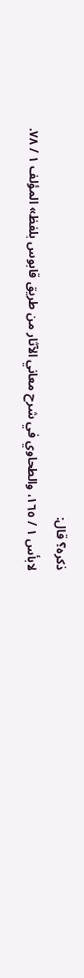ذكره؟ قال:
لابأس ١ / ١٦٥، والطحاوي في شرح معاني الآثار من طريق قابوس بلفظ» المؤلف ١ / ٧٨.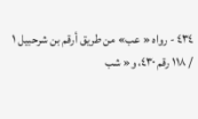٤٣٤ - رواه « عب» من طريق أرقم بن شرحبيل ١ / ١١٨ رقم ٤٣٠، و« شب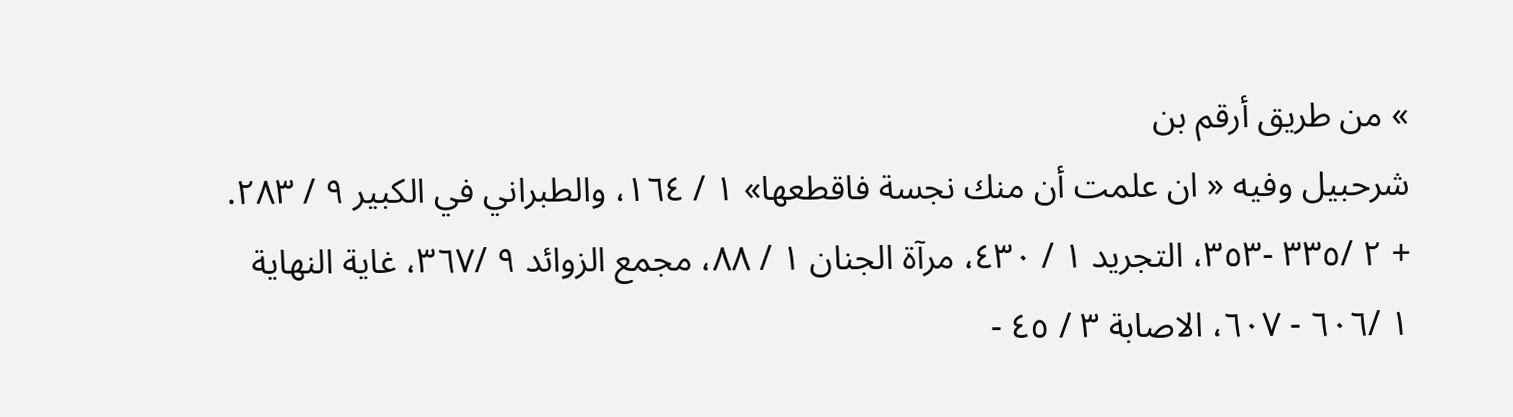» من طريق أرقم بن
شرحبيل وفيه « ان علمت أن منك نجسة فاقطعها» ١ / ١٦٤، والطبراني في الكبير ٩ / ٢٨٣.
+ ٢ /٣٣٥ -٣٥٣، التجريد ١ / ٤٣٠، مرآة الجنان ١ / ٨٨، مجمع الزوائد ٩ /٣٦٧، غاية النهاية
١ /٦٠٦ - ٦٠٧، الاصابة ٣ / ٤٥ -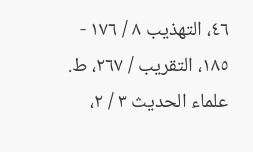٤٦، التهذيب ٨ / ١٧٦ - ١٨٥، التقريب / ٢٦٧، ط.
علماء الحديث ٣ / ٢،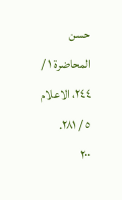حسن المحاضرة ١ / ٢٤٤، الاعلام ٥ / ٢٨١.
٢٠٠